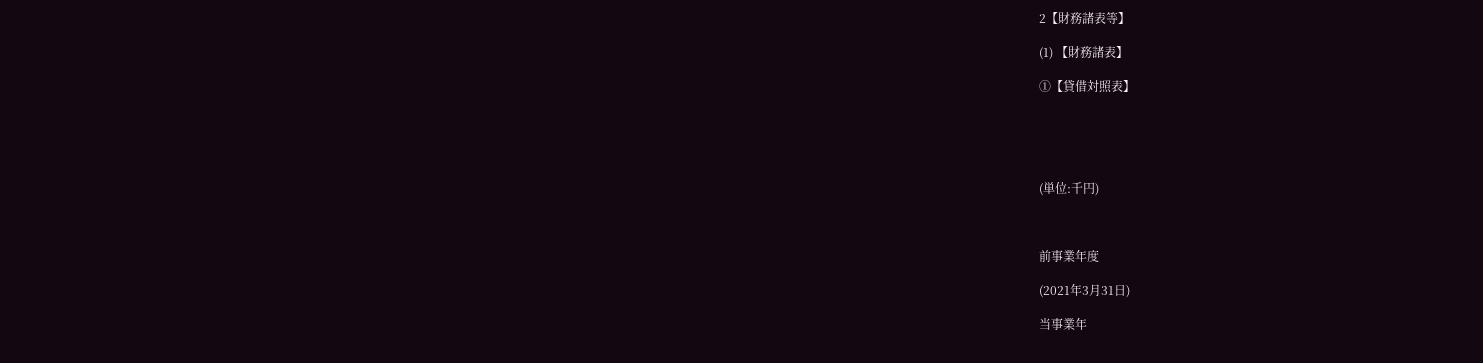2【財務諸表等】

(1) 【財務諸表】

①【貸借対照表】





(単位:千円)



前事業年度

(2021年3月31日)

当事業年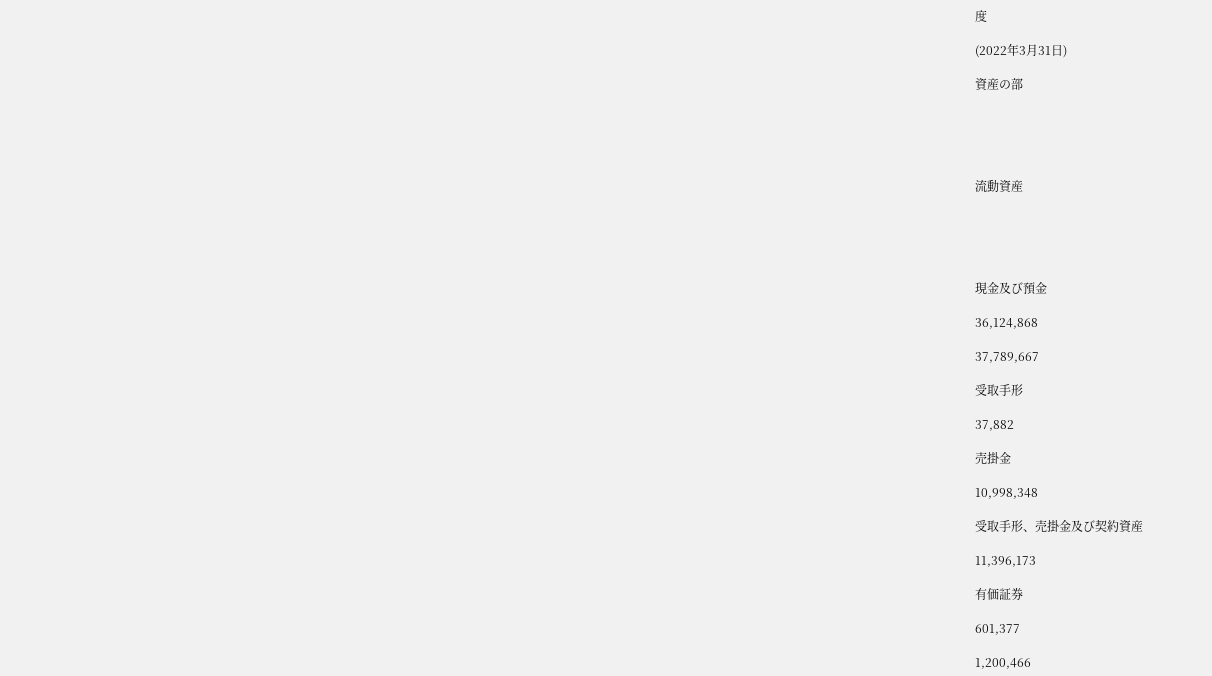度

(2022年3月31日)

資産の部





流動資産





現金及び預金

36,124,868

37,789,667

受取手形

37,882

売掛金

10,998,348

受取手形、売掛金及び契約資産

11,396,173

有価証券

601,377

1,200,466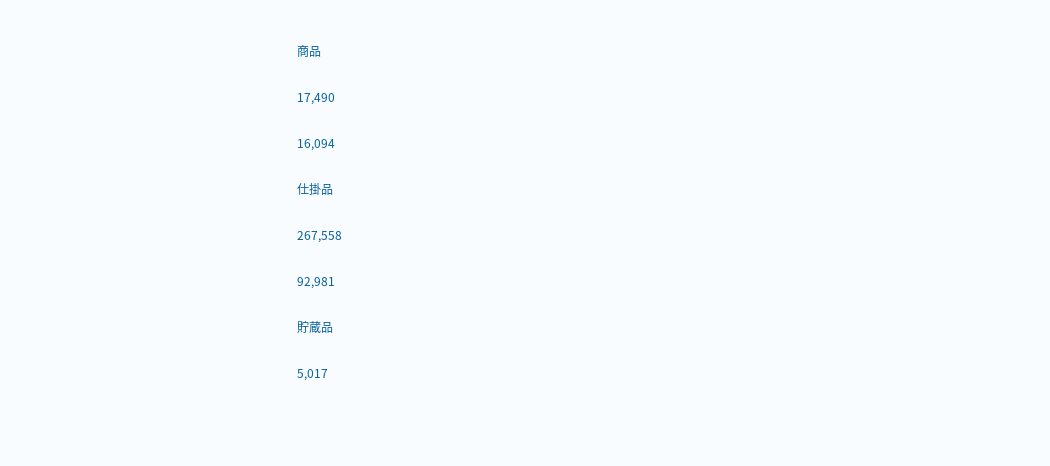商品

17,490

16,094

仕掛品

267,558

92,981

貯蔵品

5,017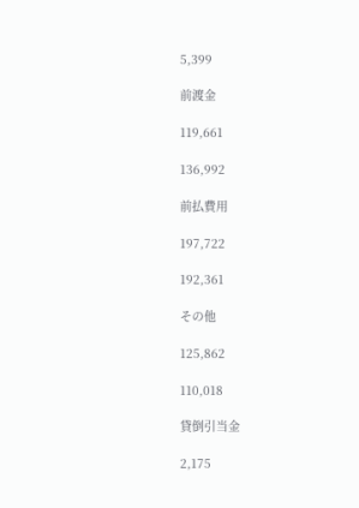5,399

前渡金

119,661

136,992

前払費用

197,722

192,361

その他

125,862

110,018

貸倒引当金

2,175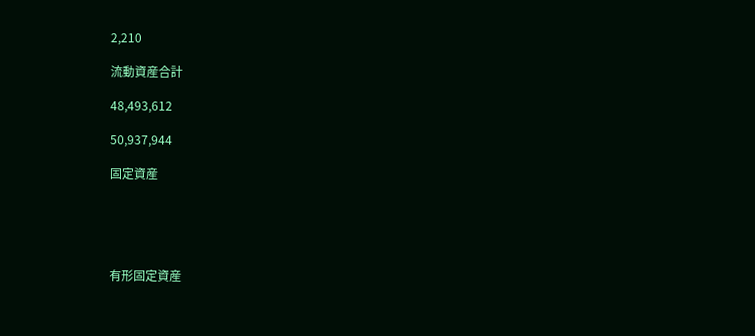2,210

流動資産合計

48,493,612

50,937,944

固定資産





有形固定資産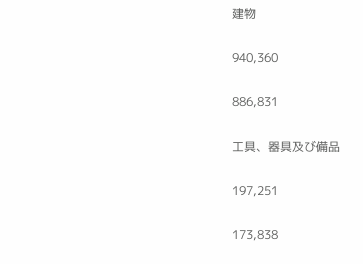建物

940,360

886,831

工具、器具及び備品

197,251

173,838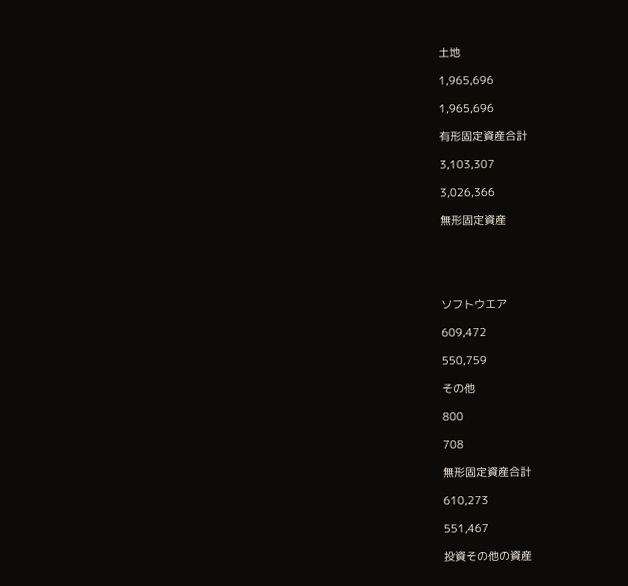土地

1,965,696

1,965,696

有形固定資産合計

3,103,307

3,026,366

無形固定資産





ソフトウエア

609,472

550,759

その他

800

708

無形固定資産合計

610,273

551,467

投資その他の資産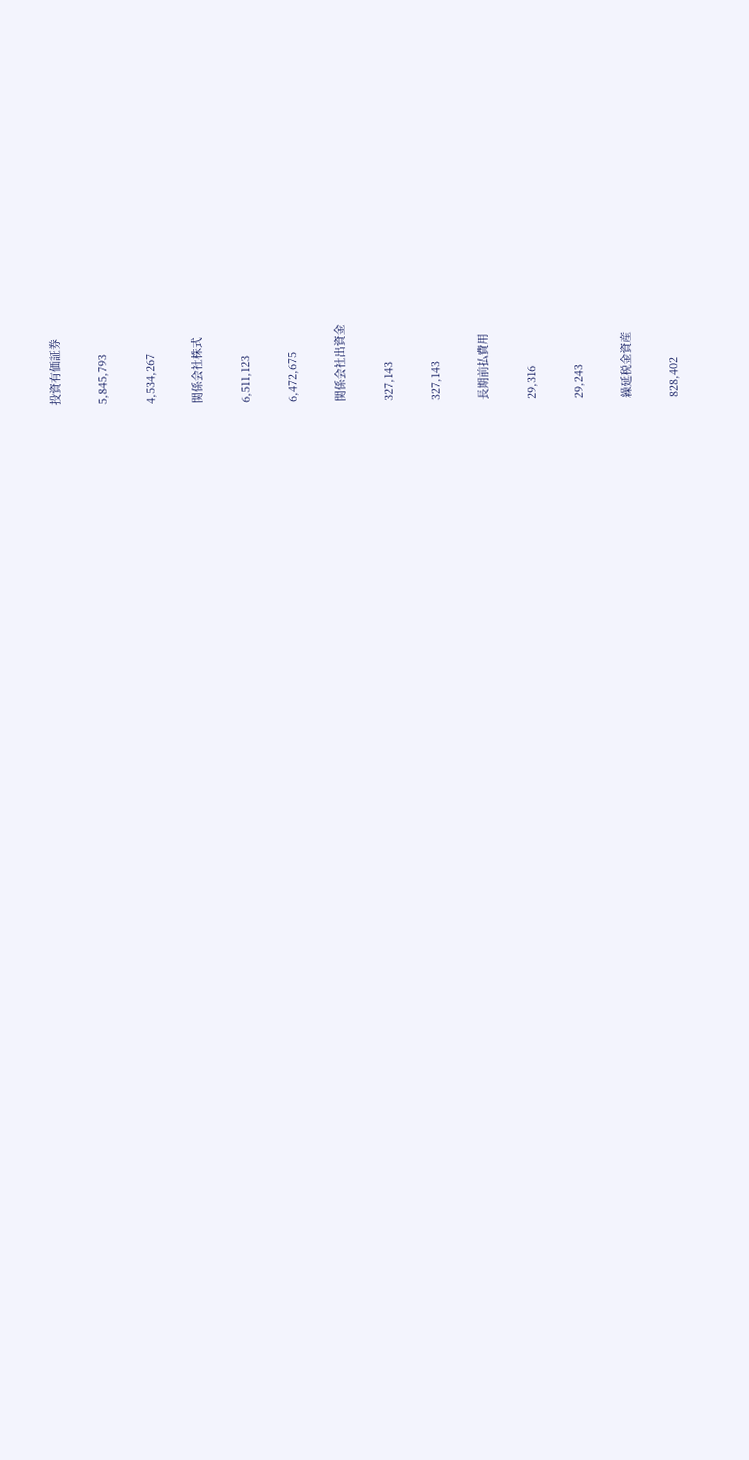投資有価証券

5,845,793

4,534,267

関係会社株式

6,511,123

6,472,675

関係会社出資金

327,143

327,143

長期前払費用

29,316

29,243

繰延税金資産

828,402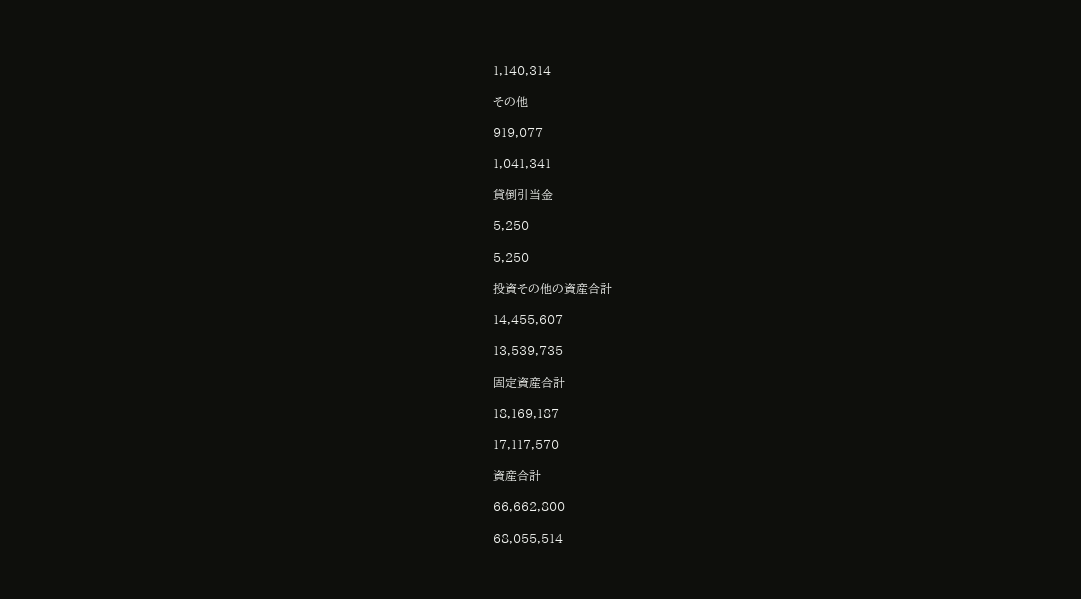1,140,314

その他

919,077

1,041,341

貸倒引当金

5,250

5,250

投資その他の資産合計

14,455,607

13,539,735

固定資産合計

18,169,187

17,117,570

資産合計

66,662,800

68,055,514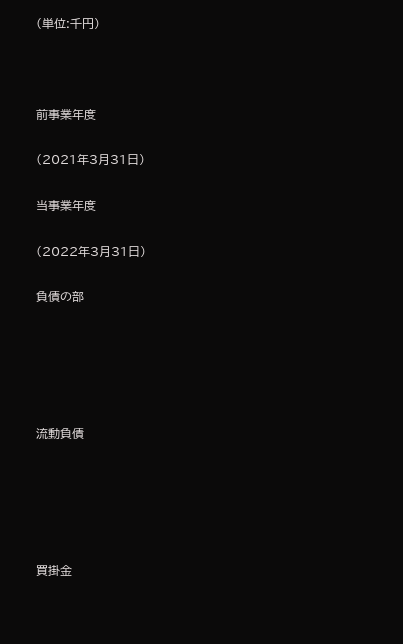(単位:千円)



前事業年度

(2021年3月31日)

当事業年度

(2022年3月31日)

負債の部





流動負債





買掛金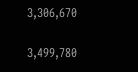3,306,670

3,499,780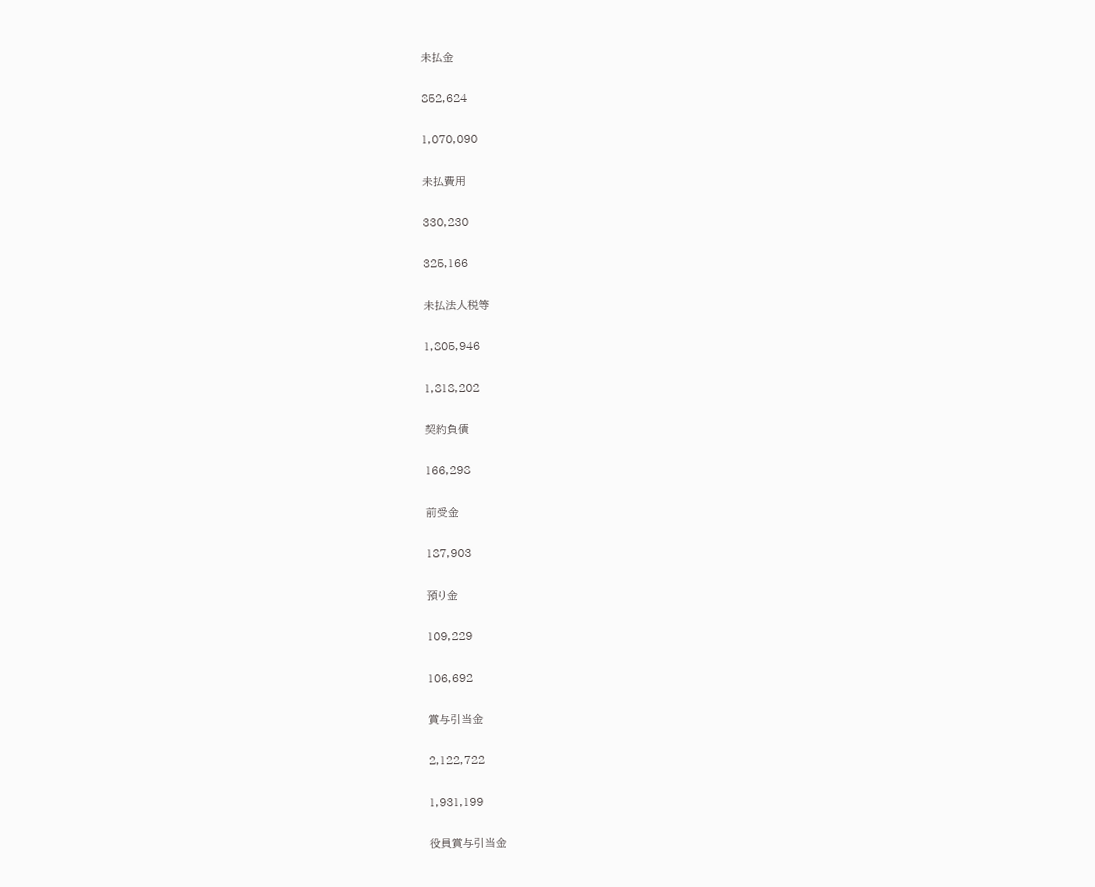未払金

852,624

1,070,090

未払費用

330,230

325,166

未払法人税等

1,805,946

1,818,202

契約負債

166,298

前受金

187,903

預り金

109,229

106,692

賞与引当金

2,122,722

1,931,199

役員賞与引当金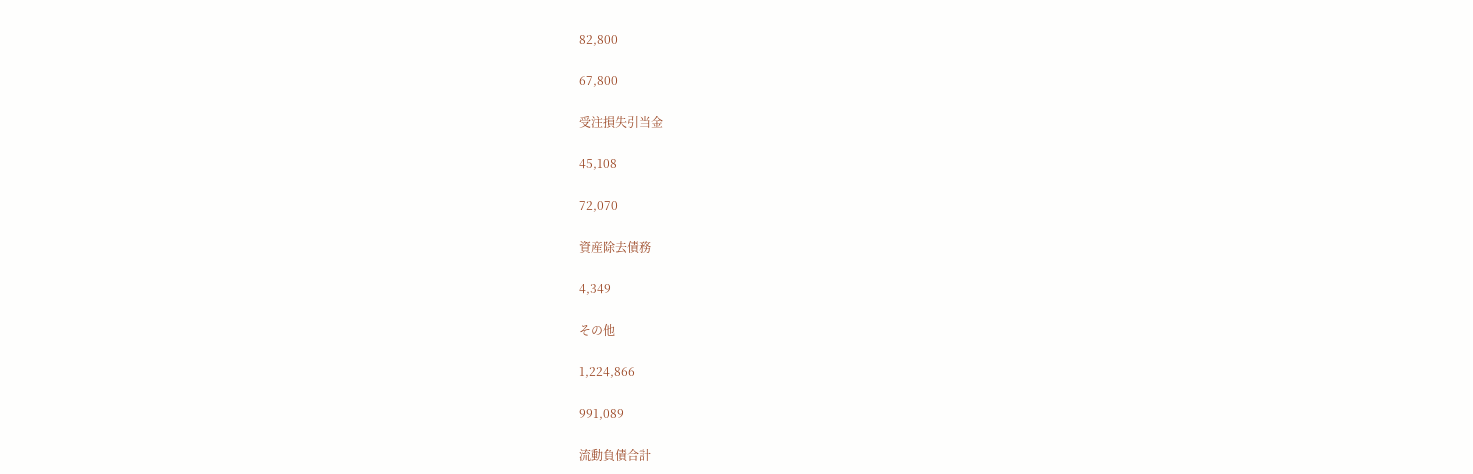82,800

67,800

受注損失引当金

45,108

72,070

資産除去債務

4,349

その他

1,224,866

991,089

流動負債合計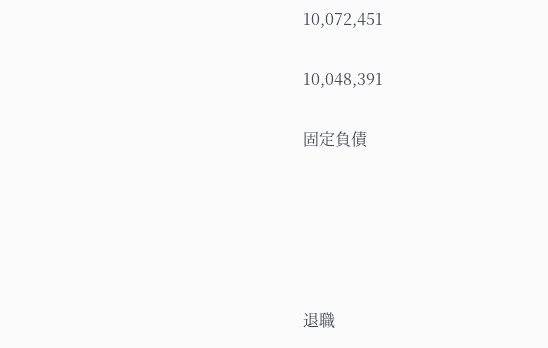10,072,451

10,048,391

固定負債





退職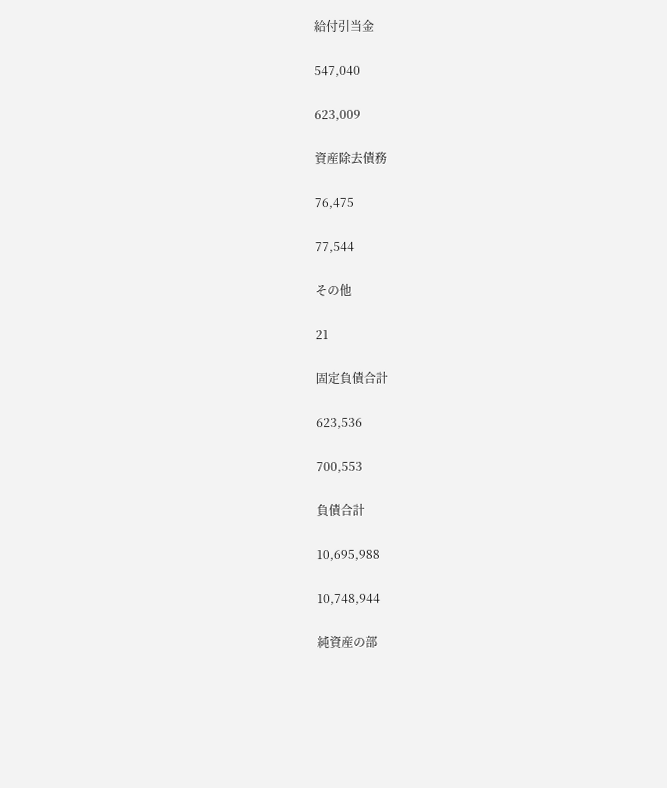給付引当金

547,040

623,009

資産除去債務

76,475

77,544

その他

21

固定負債合計

623,536

700,553

負債合計

10,695,988

10,748,944

純資産の部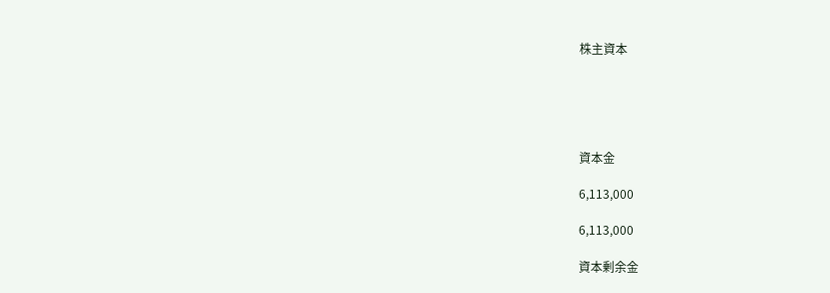株主資本





資本金

6,113,000

6,113,000

資本剰余金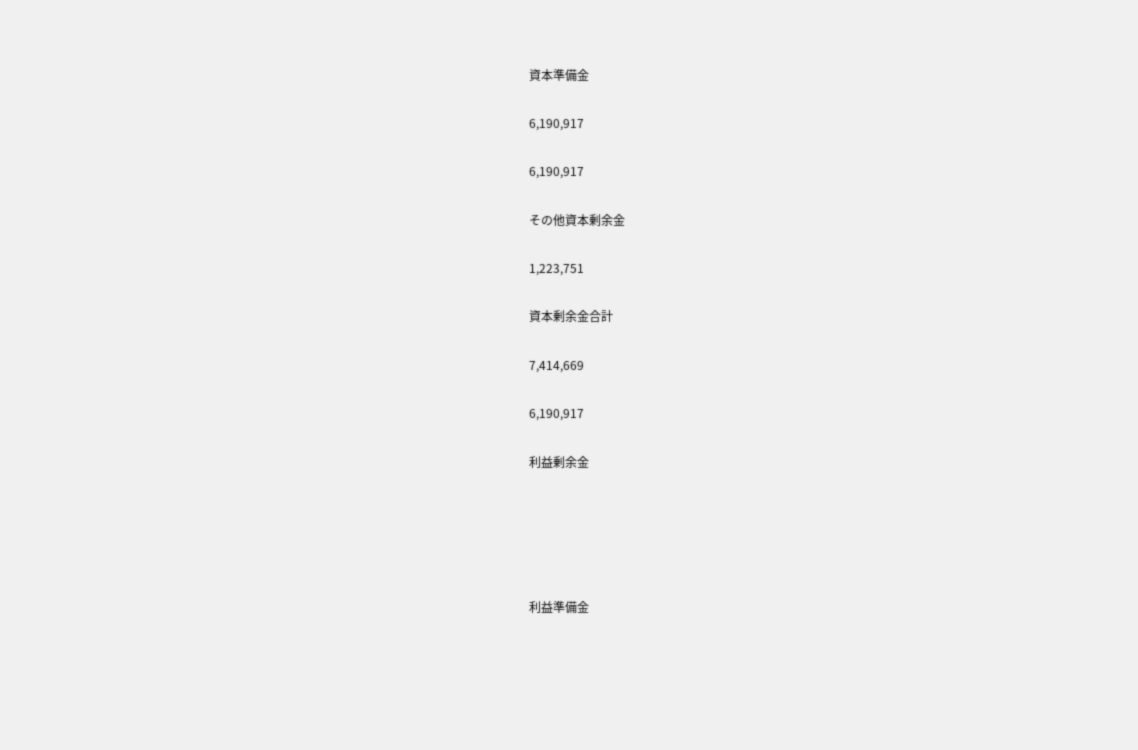資本準備金

6,190,917

6,190,917

その他資本剰余金

1,223,751

資本剰余金合計

7,414,669

6,190,917

利益剰余金





利益準備金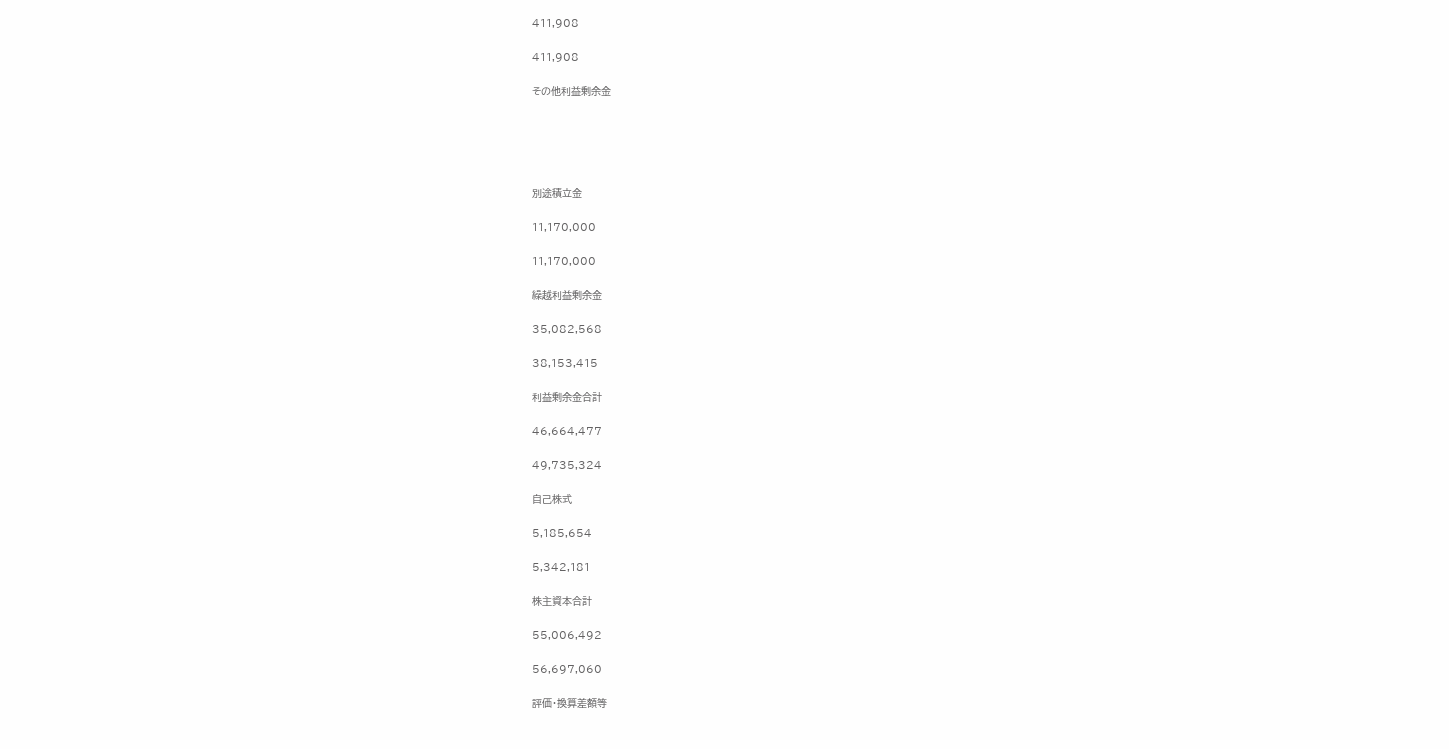411,908

411,908

その他利益剰余金





別途積立金

11,170,000

11,170,000

繰越利益剰余金

35,082,568

38,153,415

利益剰余金合計

46,664,477

49,735,324

自己株式

5,185,654

5,342,181

株主資本合計

55,006,492

56,697,060

評価・換算差額等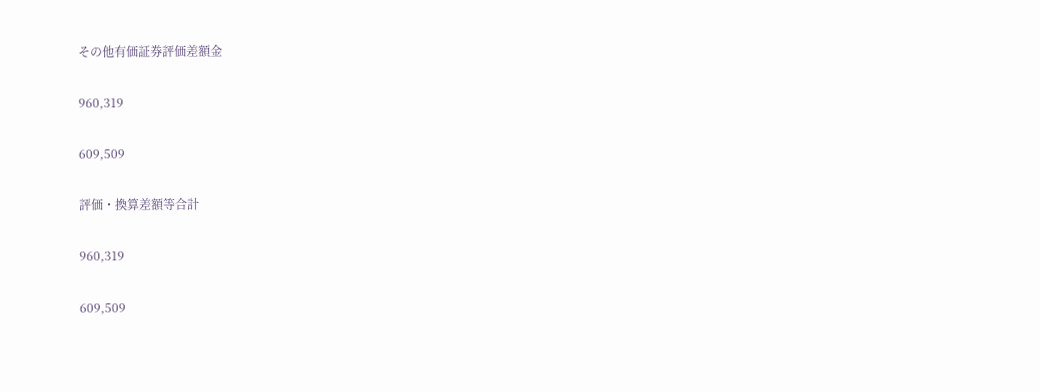その他有価証券評価差額金

960,319

609,509

評価・換算差額等合計

960,319

609,509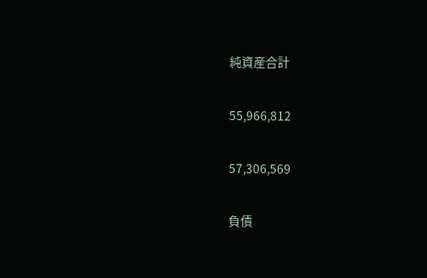純資産合計

55,966,812

57,306,569

負債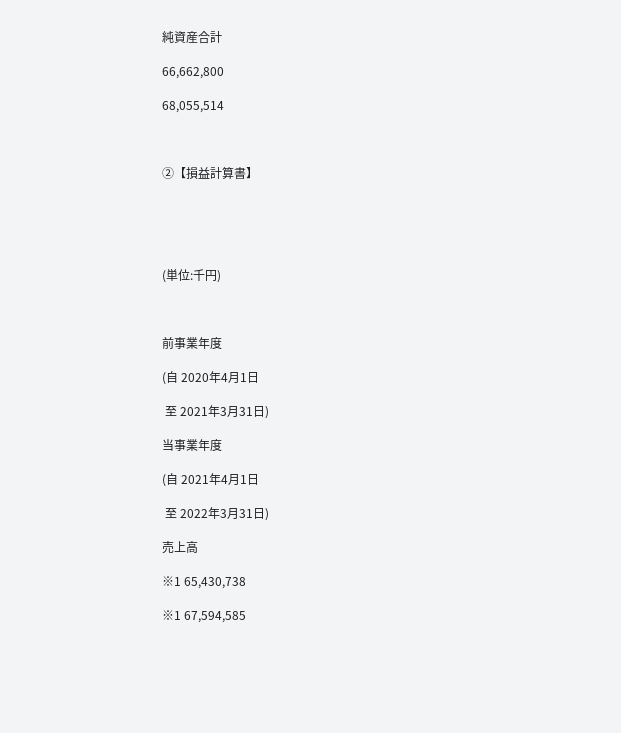純資産合計

66,662,800

68,055,514



②【損益計算書】





(単位:千円)



前事業年度

(自 2020年4月1日

 至 2021年3月31日)

当事業年度

(自 2021年4月1日

 至 2022年3月31日)

売上高

※1 65,430,738

※1 67,594,585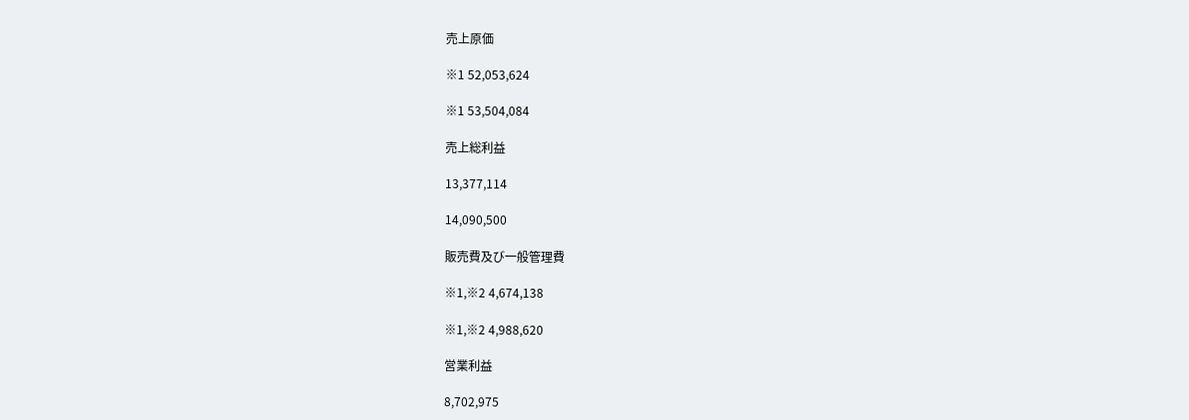売上原価

※1 52,053,624

※1 53,504,084

売上総利益

13,377,114

14,090,500

販売費及び一般管理費

※1,※2 4,674,138

※1,※2 4,988,620

営業利益

8,702,975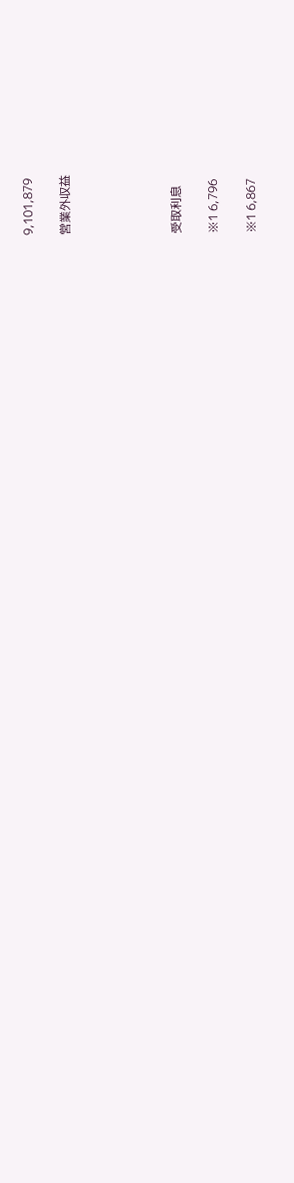9,101,879

営業外収益





受取利息

※1 6,796

※1 6,867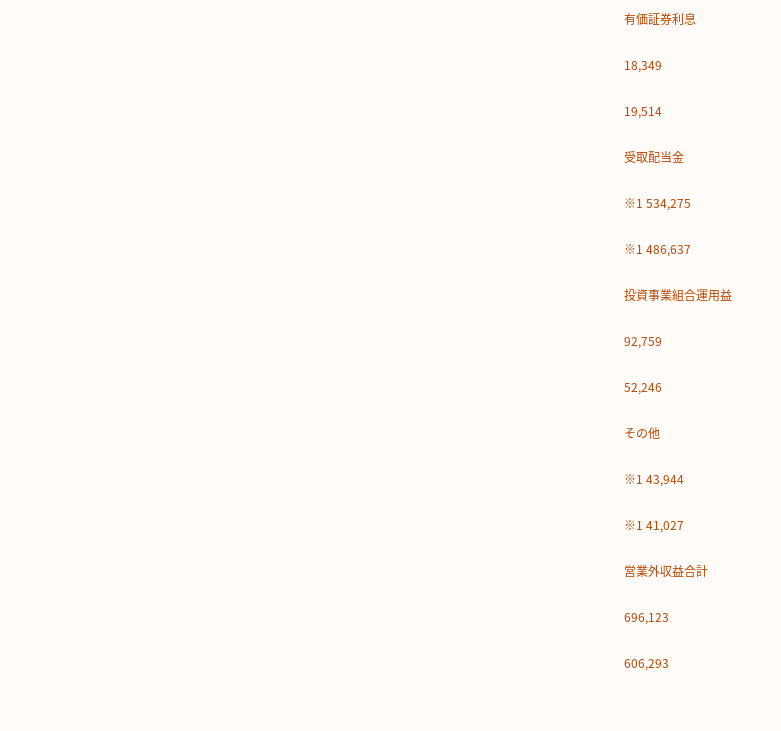有価証券利息

18,349

19,514

受取配当金

※1 534,275

※1 486,637

投資事業組合運用益

92,759

52,246

その他

※1 43,944

※1 41,027

営業外収益合計

696,123

606,293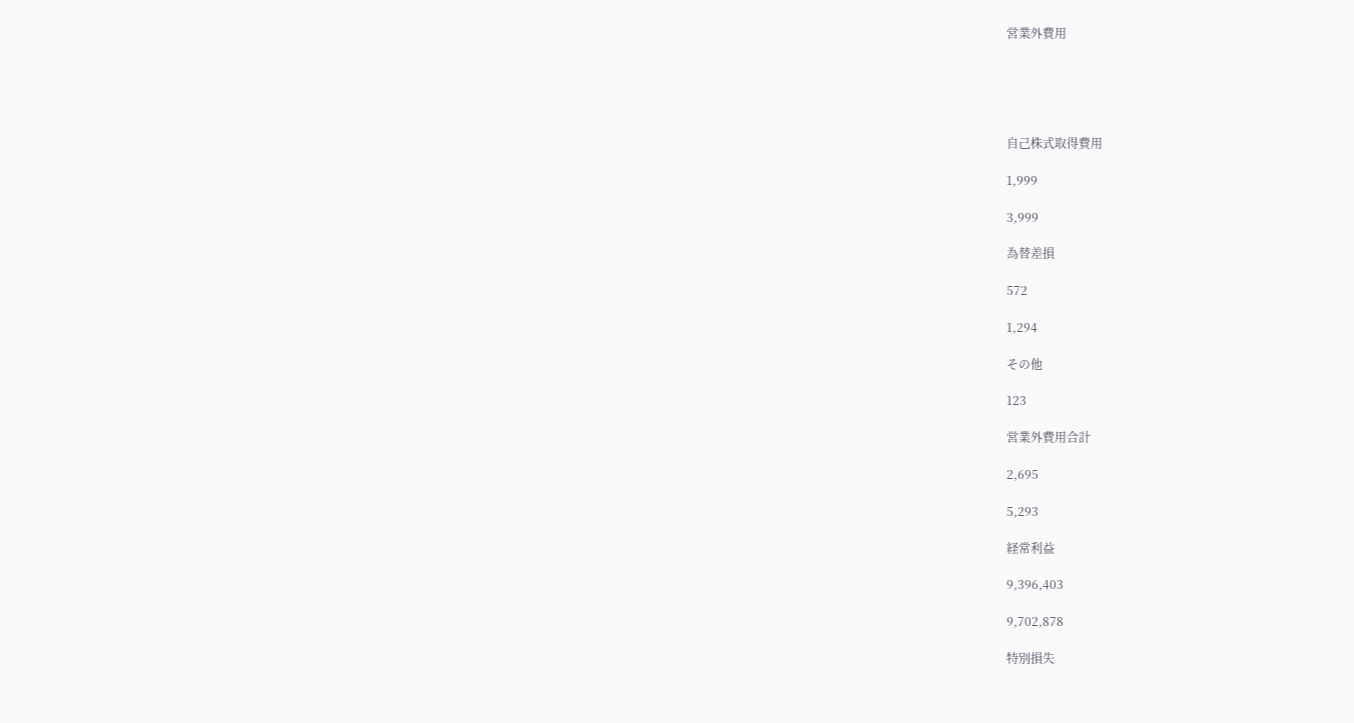営業外費用





自己株式取得費用

1,999

3,999

為替差損

572

1,294

その他

123

営業外費用合計

2,695

5,293

経常利益

9,396,403

9,702,878

特別損失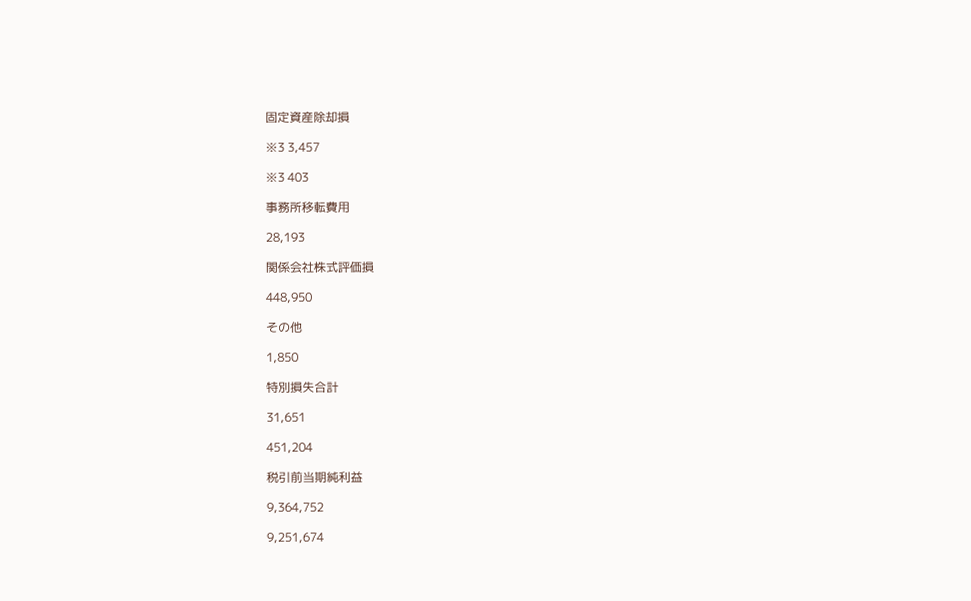固定資産除却損

※3 3,457

※3 403

事務所移転費用

28,193

関係会社株式評価損

448,950

その他

1,850

特別損失合計

31,651

451,204

税引前当期純利益

9,364,752

9,251,674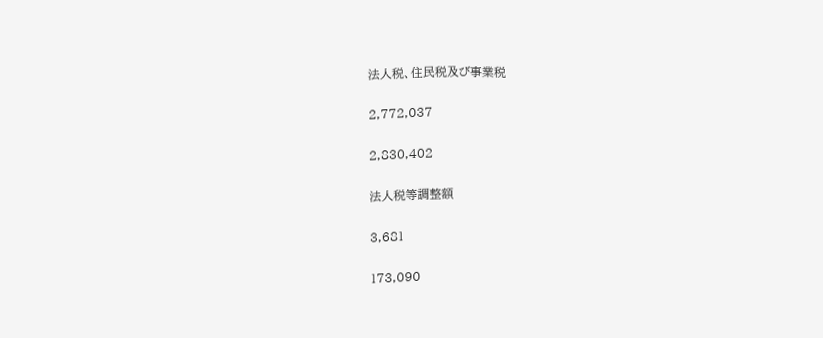法人税、住民税及び事業税

2,772,037

2,830,402

法人税等調整額

3,681

173,090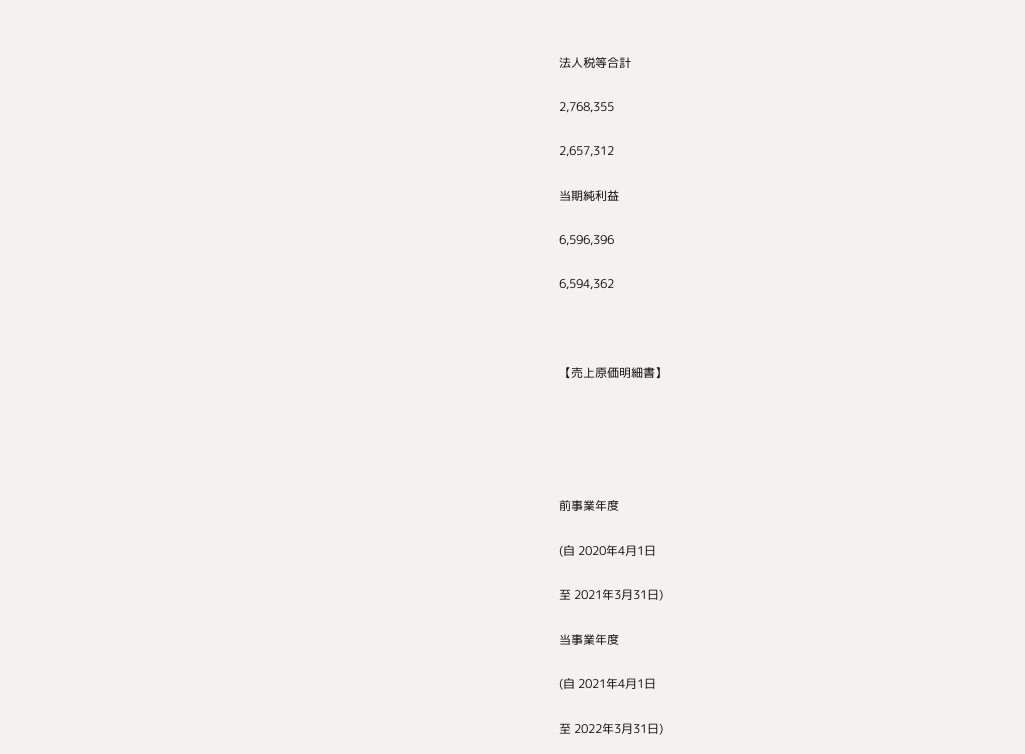法人税等合計

2,768,355

2,657,312

当期純利益

6,596,396

6,594,362



【売上原価明細書】





前事業年度

(自 2020年4月1日

至 2021年3月31日)

当事業年度

(自 2021年4月1日

至 2022年3月31日)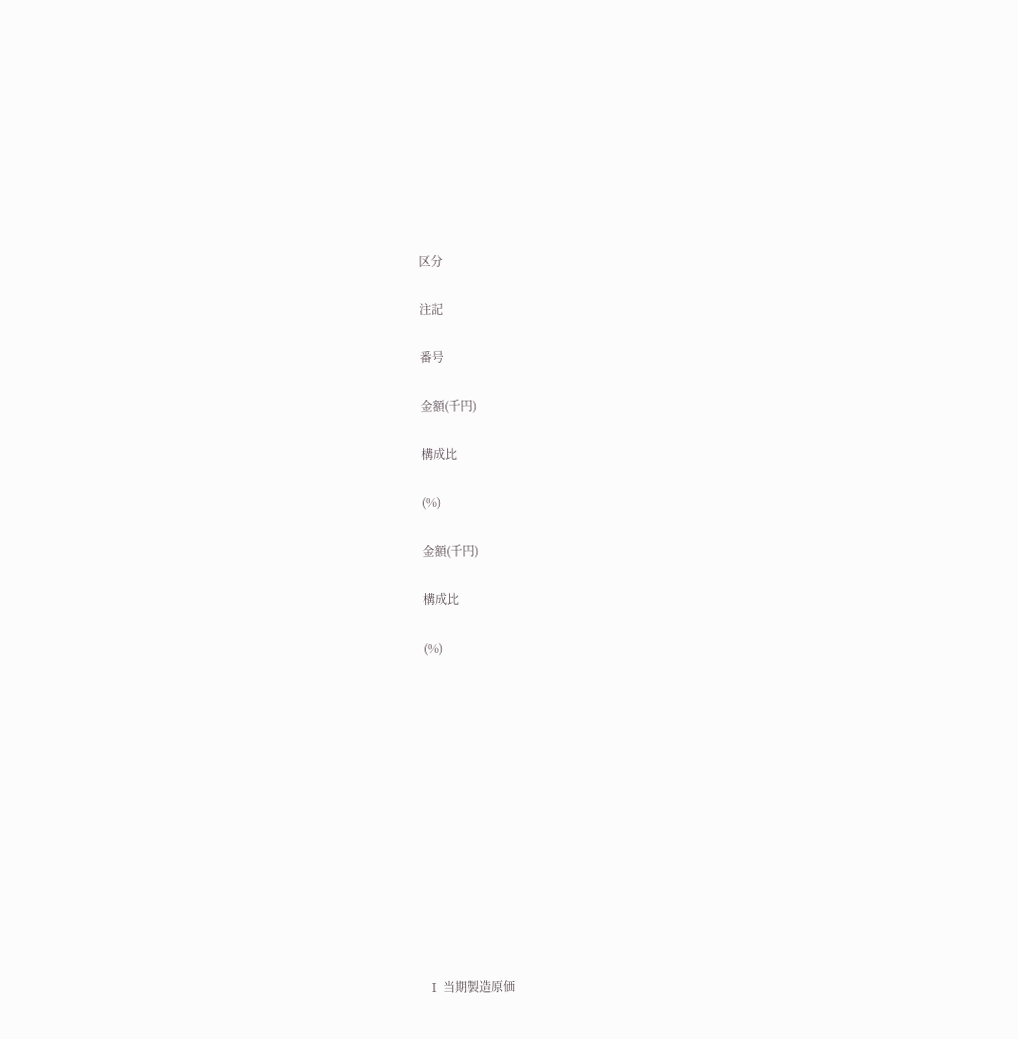区分

注記

番号

金額(千円)

構成比

(%)

金額(千円)

構成比

(%)













Ⅰ 当期製造原価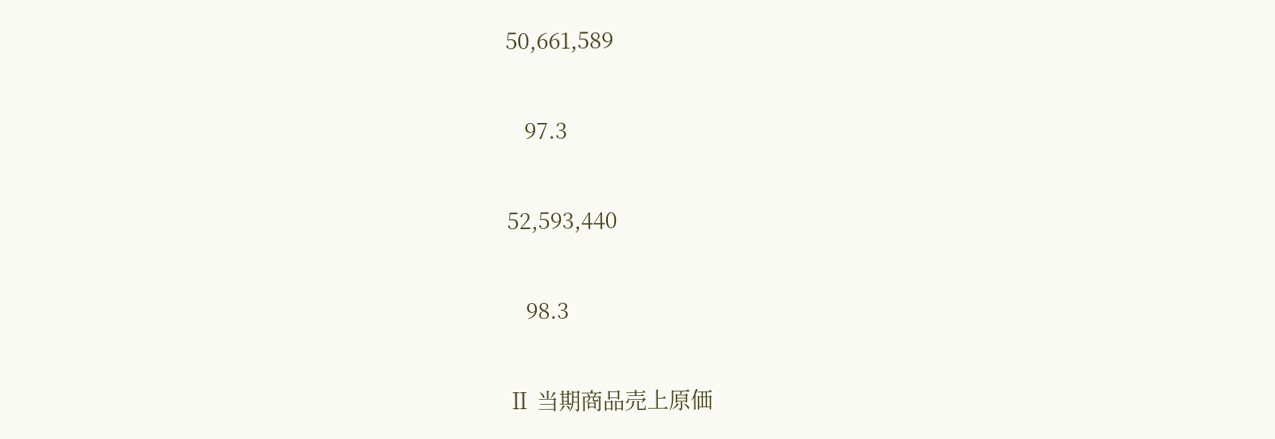50,661,589

   97.3

52,593,440

   98.3

Ⅱ 当期商品売上原価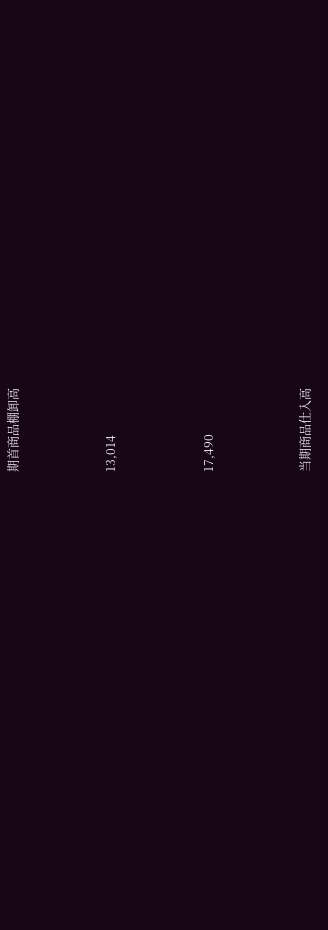期首商品棚卸高



13,014



17,490



当期商品仕入高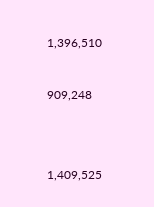1,396,510



909,248





1,409,525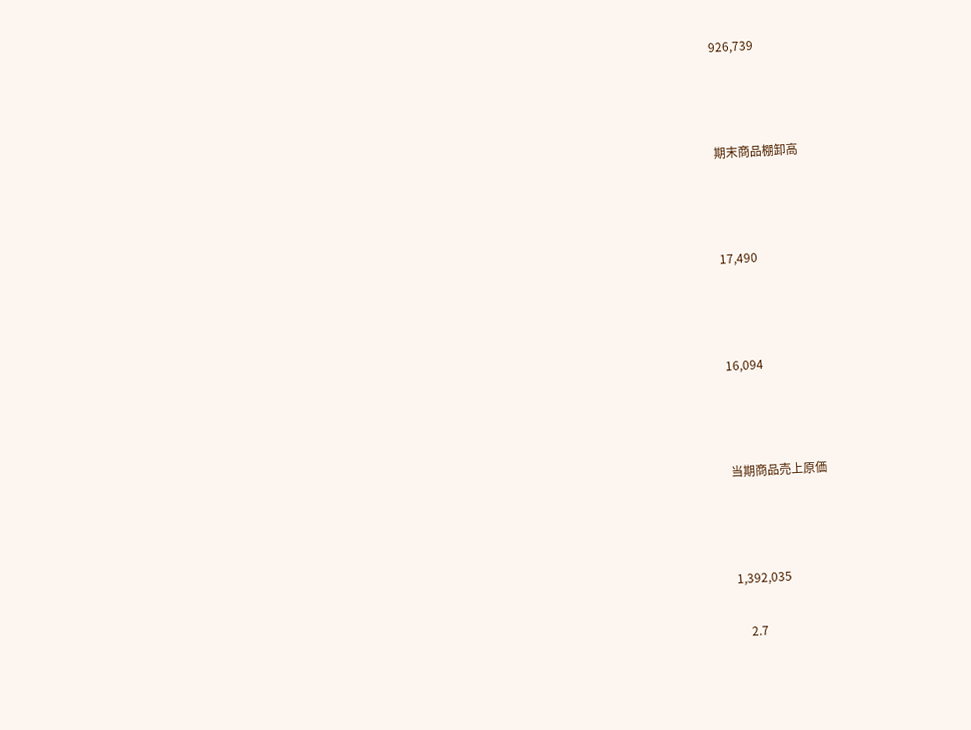926,739



期末商品棚卸高



17,490



16,094



当期商品売上原価



1,392,035

    2.7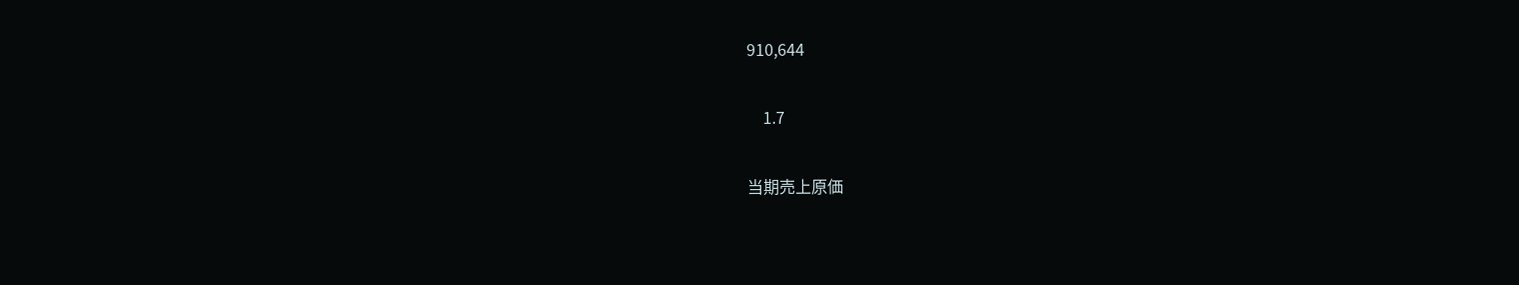910,644

    1.7

当期売上原価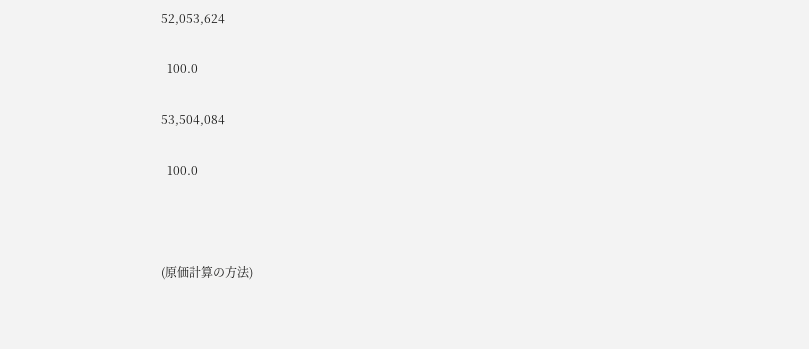52,053,624

  100.0

53,504,084

  100.0



(原価計算の方法)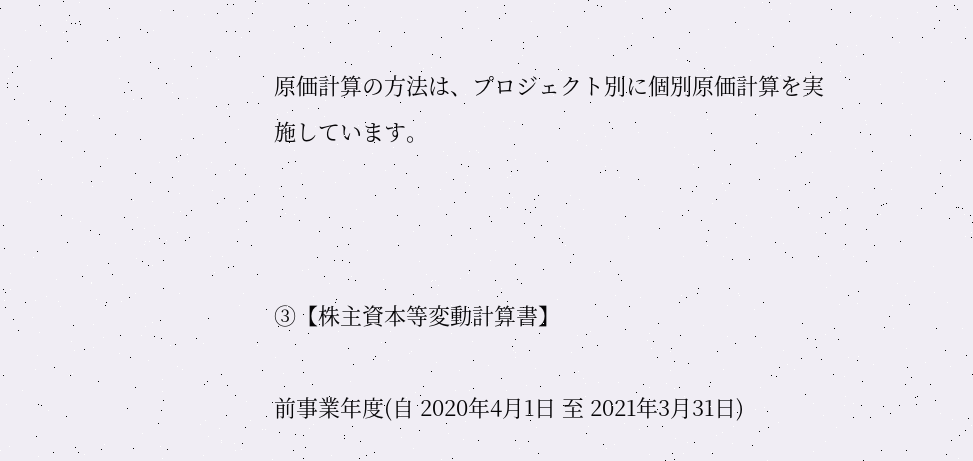原価計算の方法は、プロジェクト別に個別原価計算を実施しています。



③【株主資本等変動計算書】

前事業年度(自 2020年4月1日 至 2021年3月31日)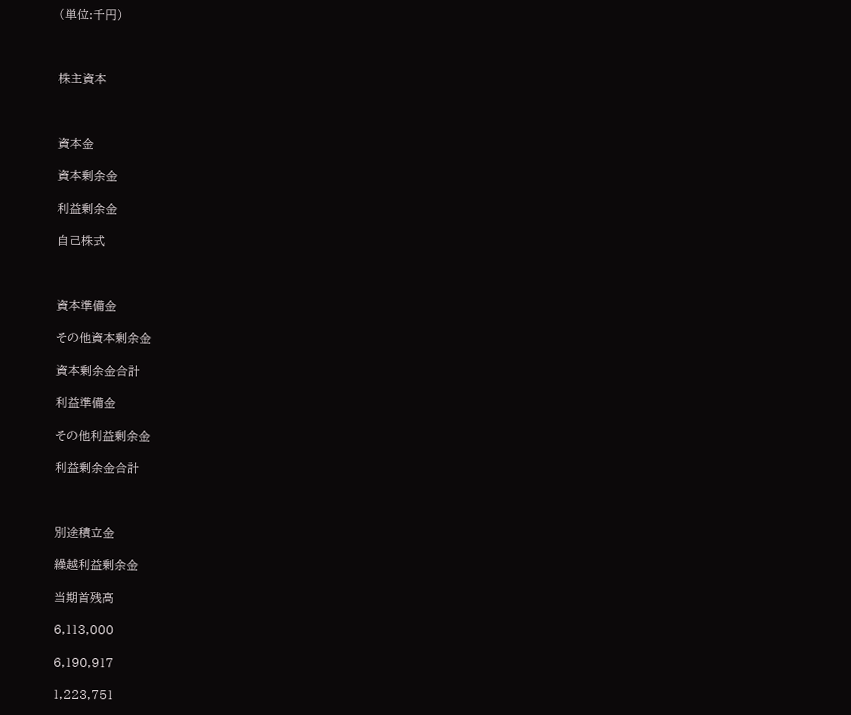(単位:千円)



株主資本



資本金

資本剰余金

利益剰余金

自己株式



資本準備金

その他資本剰余金

資本剰余金合計

利益準備金

その他利益剰余金

利益剰余金合計



別途積立金

繰越利益剰余金

当期首残高

6,113,000

6,190,917

1,223,751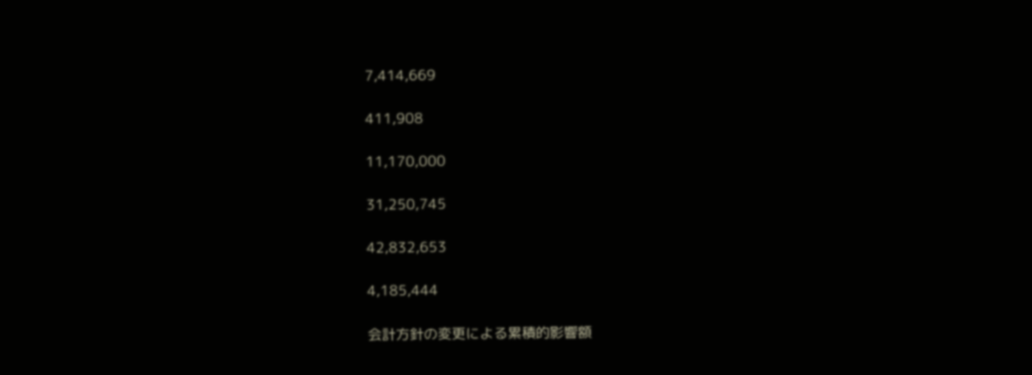7,414,669

411,908

11,170,000

31,250,745

42,832,653

4,185,444

会計方針の変更による累積的影響額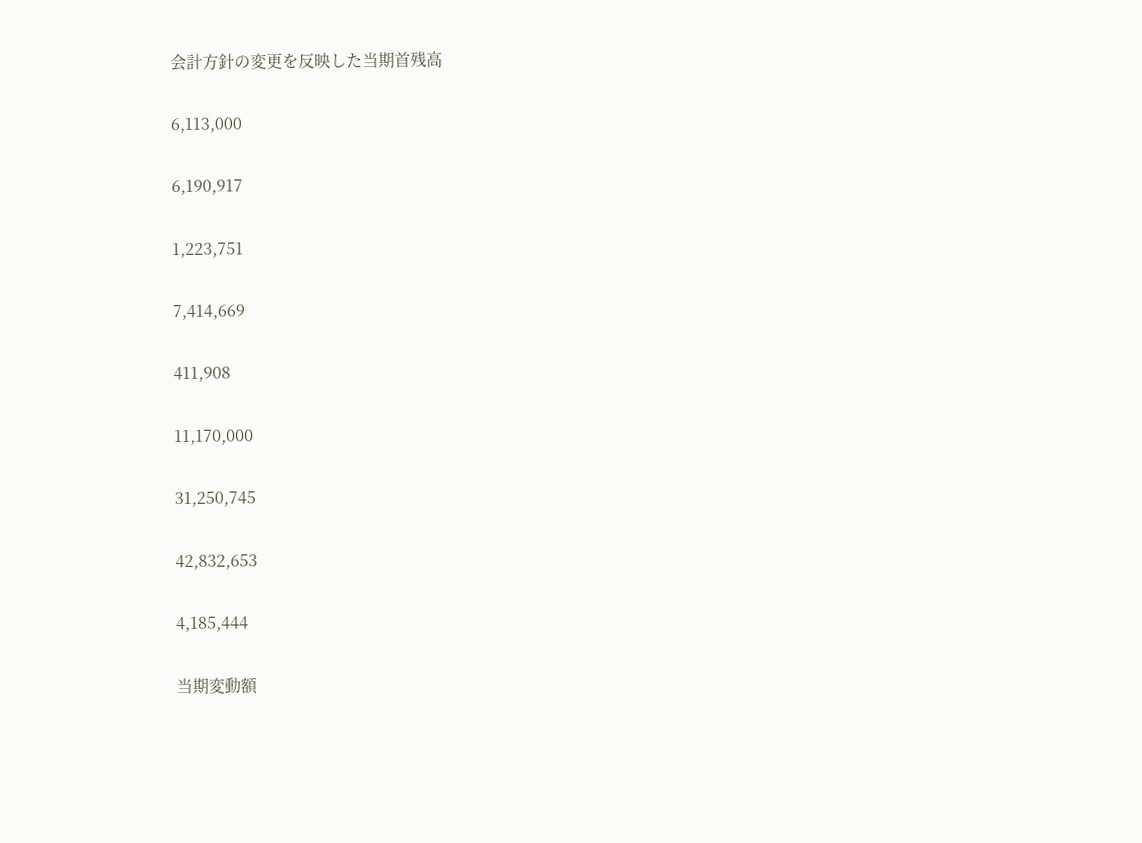会計方針の変更を反映した当期首残高

6,113,000

6,190,917

1,223,751

7,414,669

411,908

11,170,000

31,250,745

42,832,653

4,185,444

当期変動額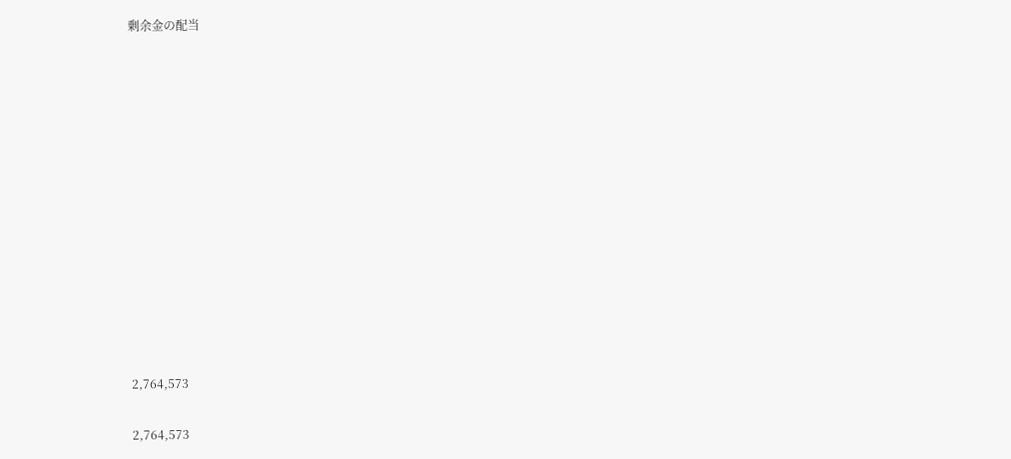剰余金の配当













2,764,573

2,764,573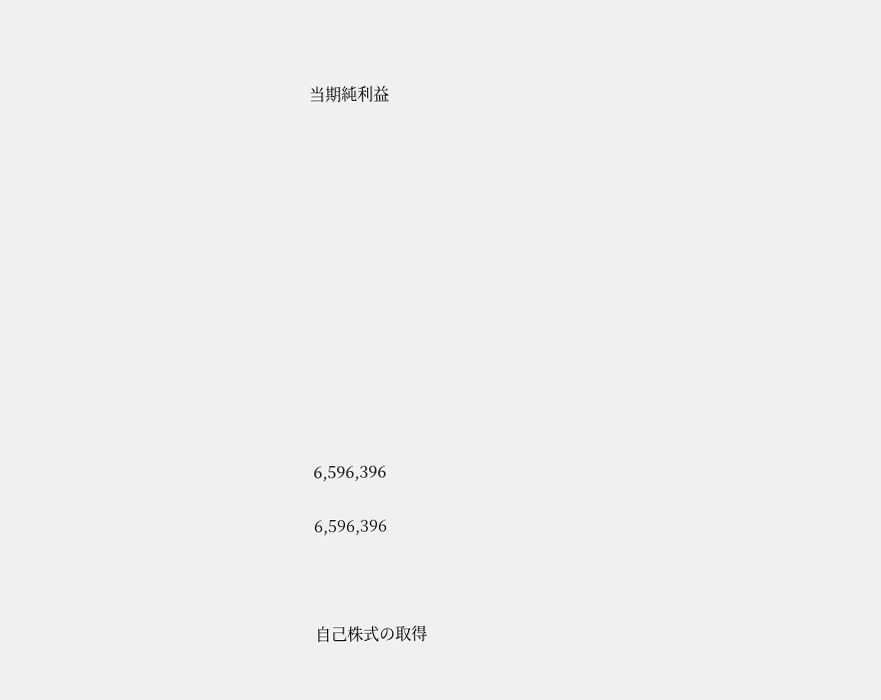当期純利益













6,596,396

6,596,396



自己株式の取得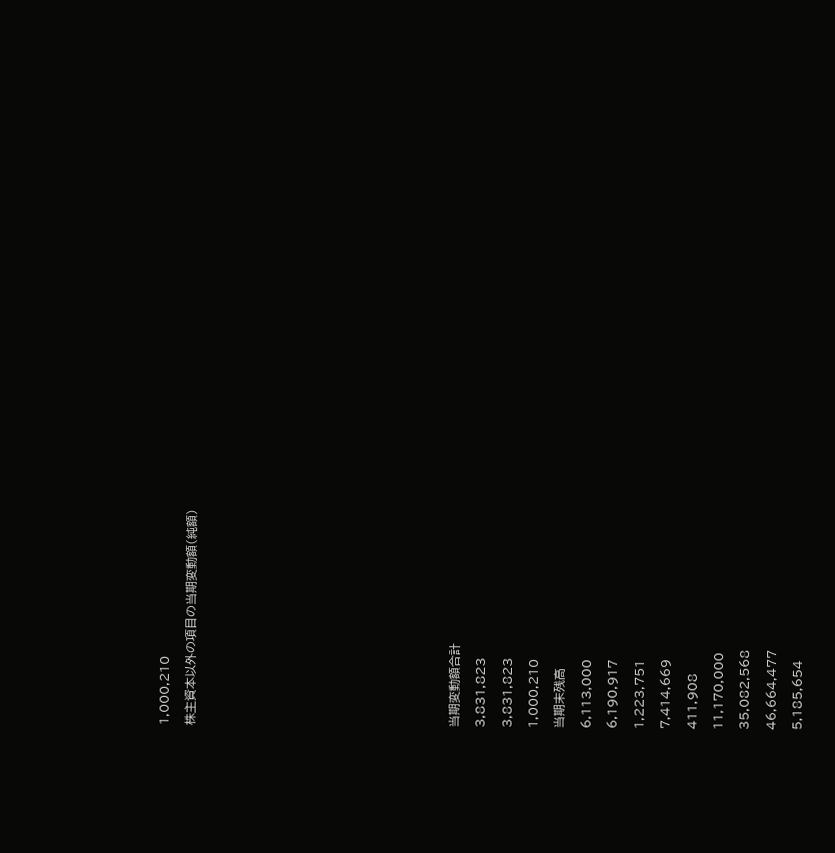1,000,210

株主資本以外の項目の当期変動額(純額)



















当期変動額合計

3,831,823

3,831,823

1,000,210

当期末残高

6,113,000

6,190,917

1,223,751

7,414,669

411,908

11,170,000

35,082,568

46,664,477

5,185,654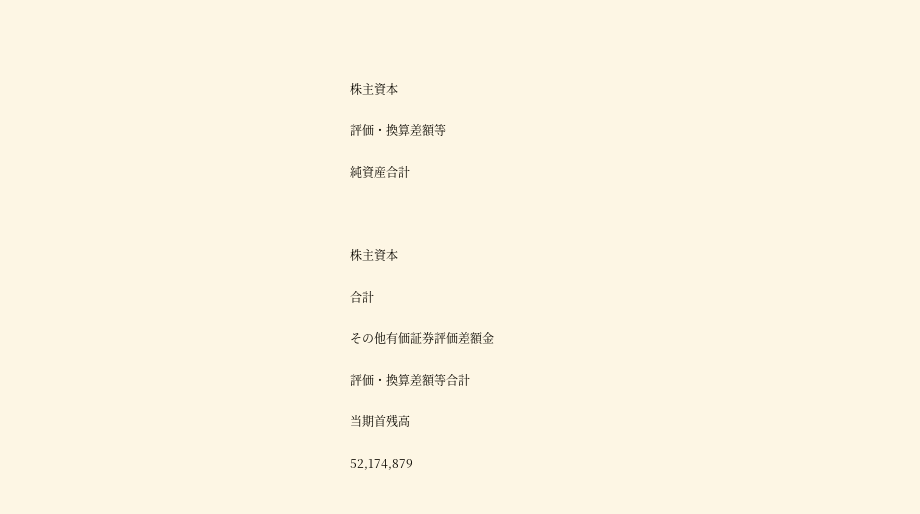株主資本

評価・換算差額等

純資産合計



株主資本

合計

その他有価証券評価差額金

評価・換算差額等合計

当期首残高

52,174,879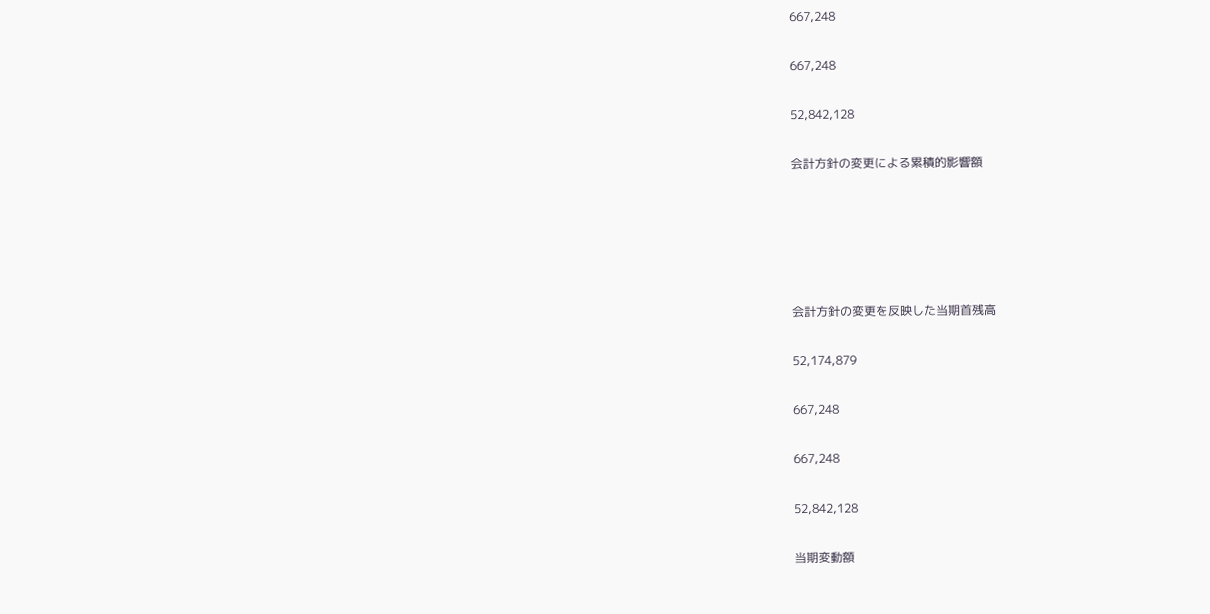667,248

667,248

52,842,128

会計方針の変更による累積的影響額





会計方針の変更を反映した当期首残高

52,174,879

667,248

667,248

52,842,128

当期変動額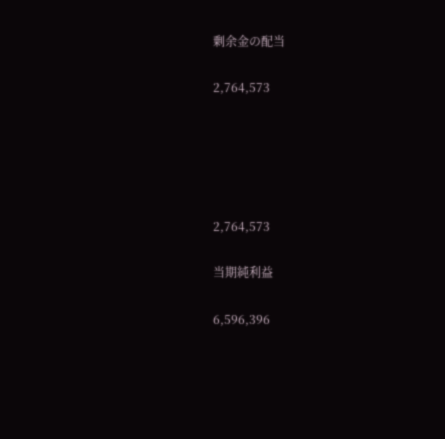剰余金の配当

2,764,573





2,764,573

当期純利益

6,596,396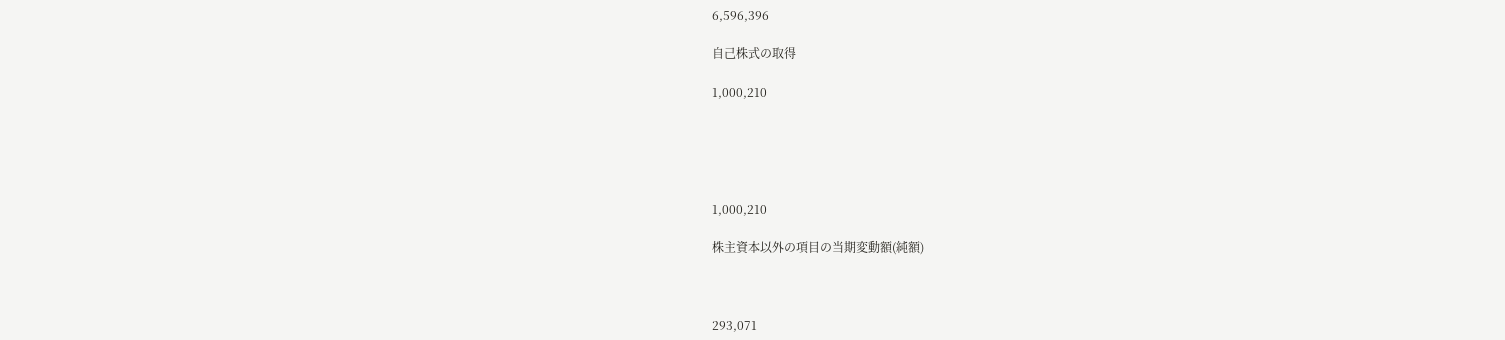6,596,396

自己株式の取得

1,000,210





1,000,210

株主資本以外の項目の当期変動額(純額)



293,071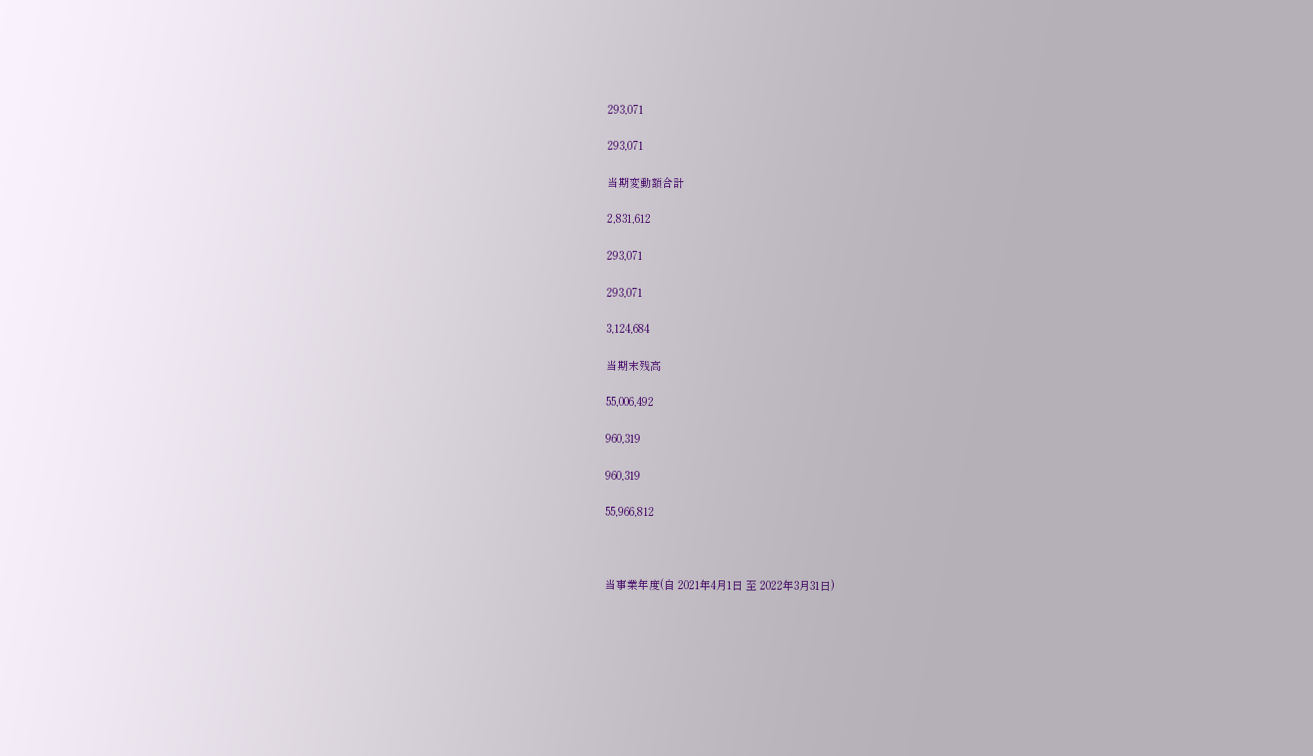293,071

293,071

当期変動額合計

2,831,612

293,071

293,071

3,124,684

当期末残高

55,006,492

960,319

960,319

55,966,812



当事業年度(自 2021年4月1日 至 2022年3月31日)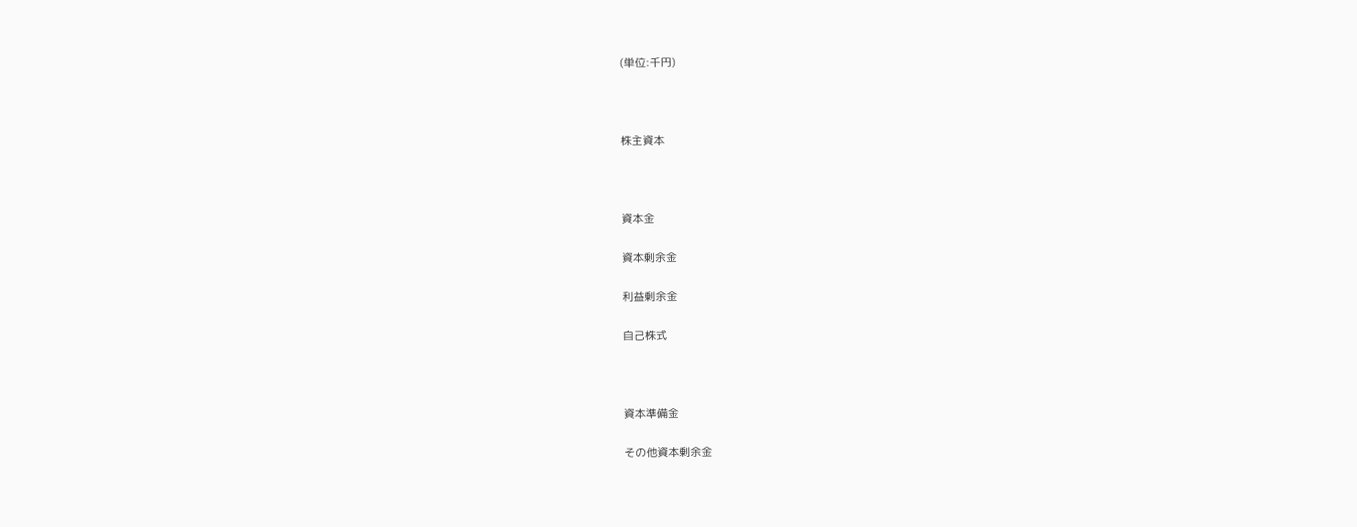(単位:千円)



株主資本



資本金

資本剰余金

利益剰余金

自己株式



資本準備金

その他資本剰余金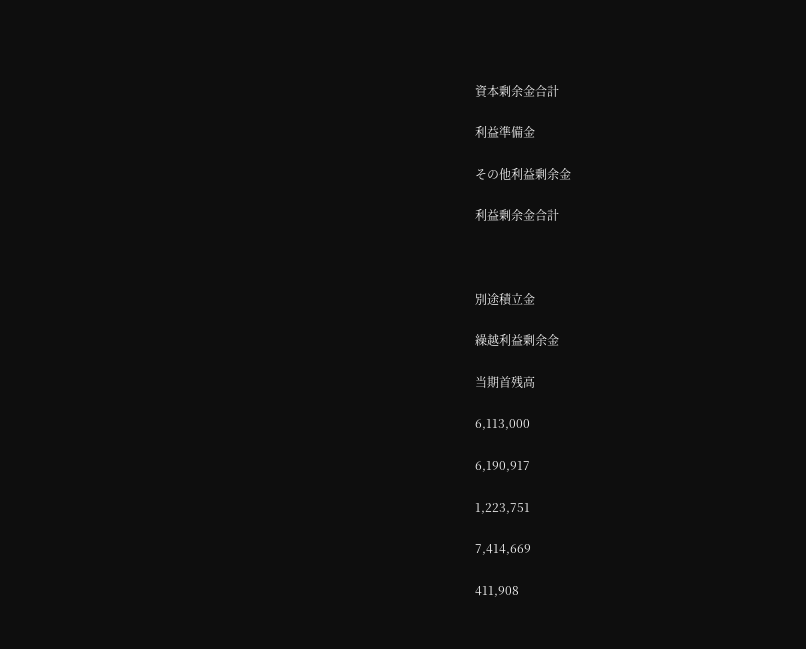資本剰余金合計

利益準備金

その他利益剰余金

利益剰余金合計



別途積立金

繰越利益剰余金

当期首残高

6,113,000

6,190,917

1,223,751

7,414,669

411,908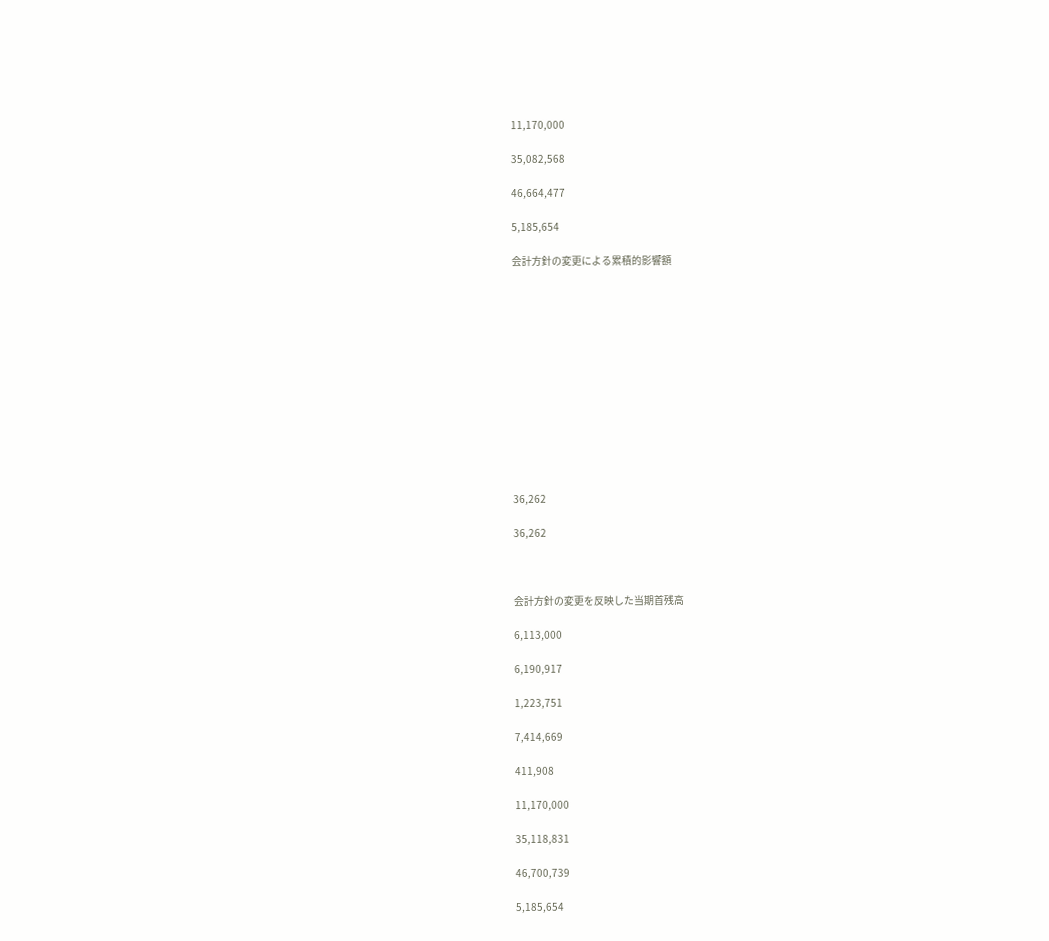11,170,000

35,082,568

46,664,477

5,185,654

会計方針の変更による累積的影響額













36,262

36,262



会計方針の変更を反映した当期首残高

6,113,000

6,190,917

1,223,751

7,414,669

411,908

11,170,000

35,118,831

46,700,739

5,185,654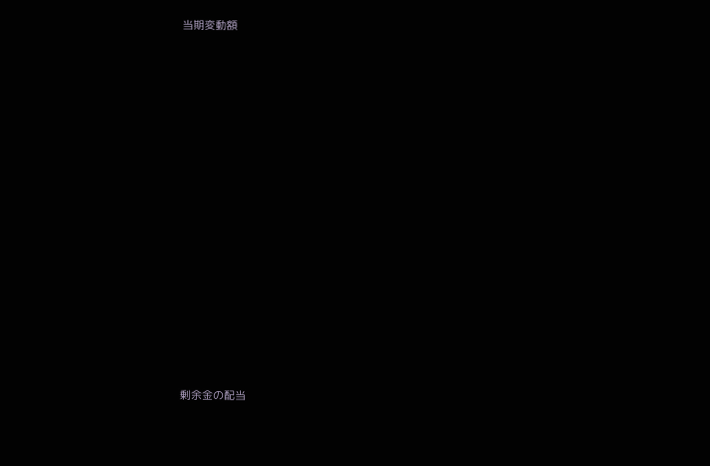当期変動額



















剰余金の配当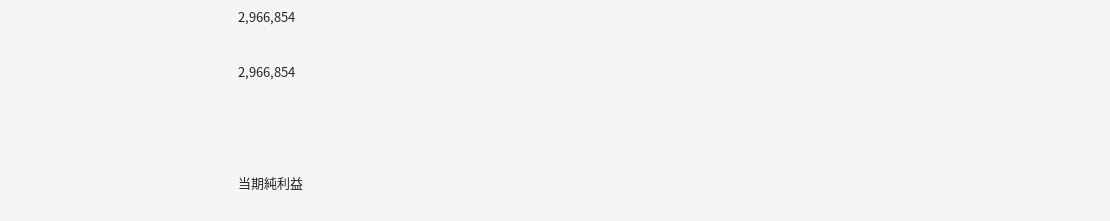2,966,854

2,966,854



当期純利益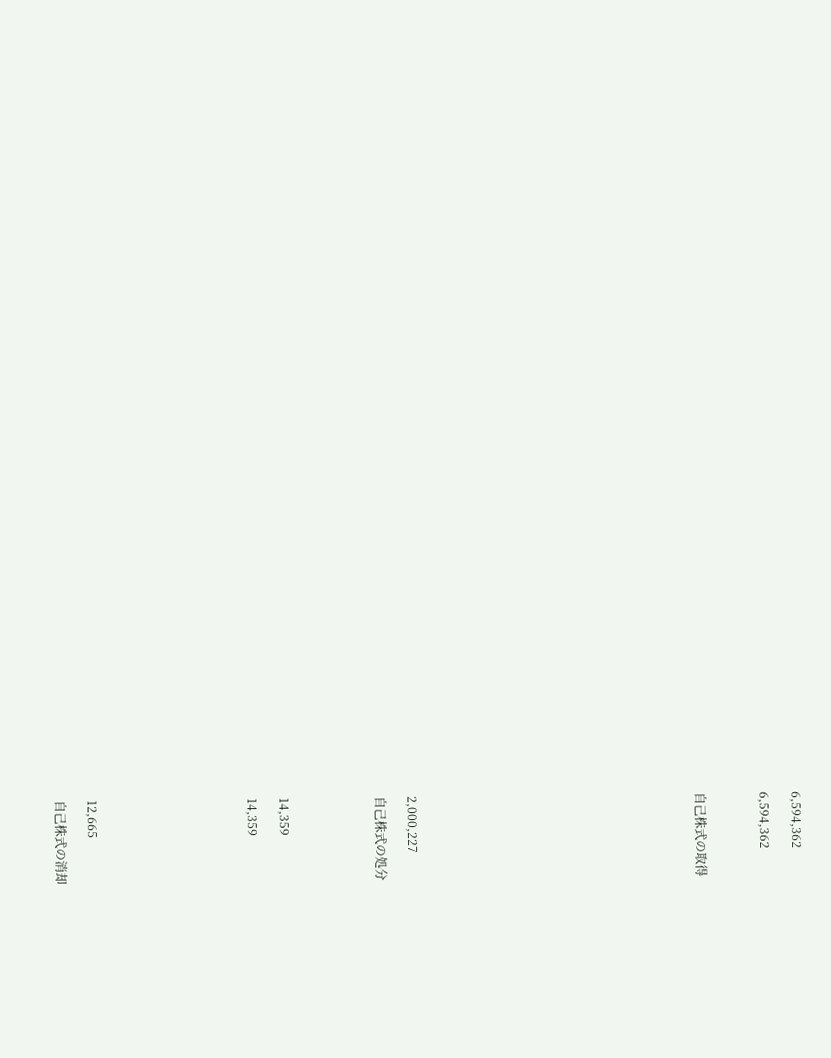6,594,362

6,594,362



自己株式の取得

















2,000,227

自己株式の処分





14,359

14,359









12,665

自己株式の消却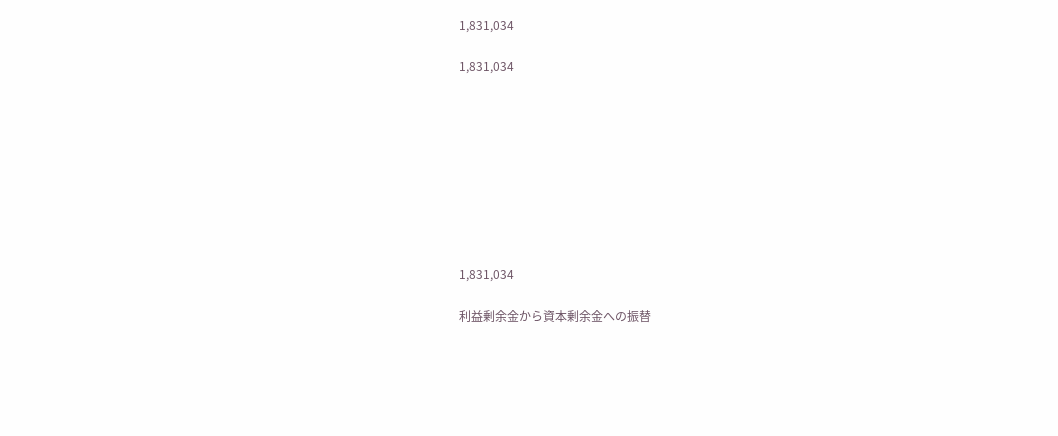1,831,034

1,831,034









1,831,034

利益剰余金から資本剰余金への振替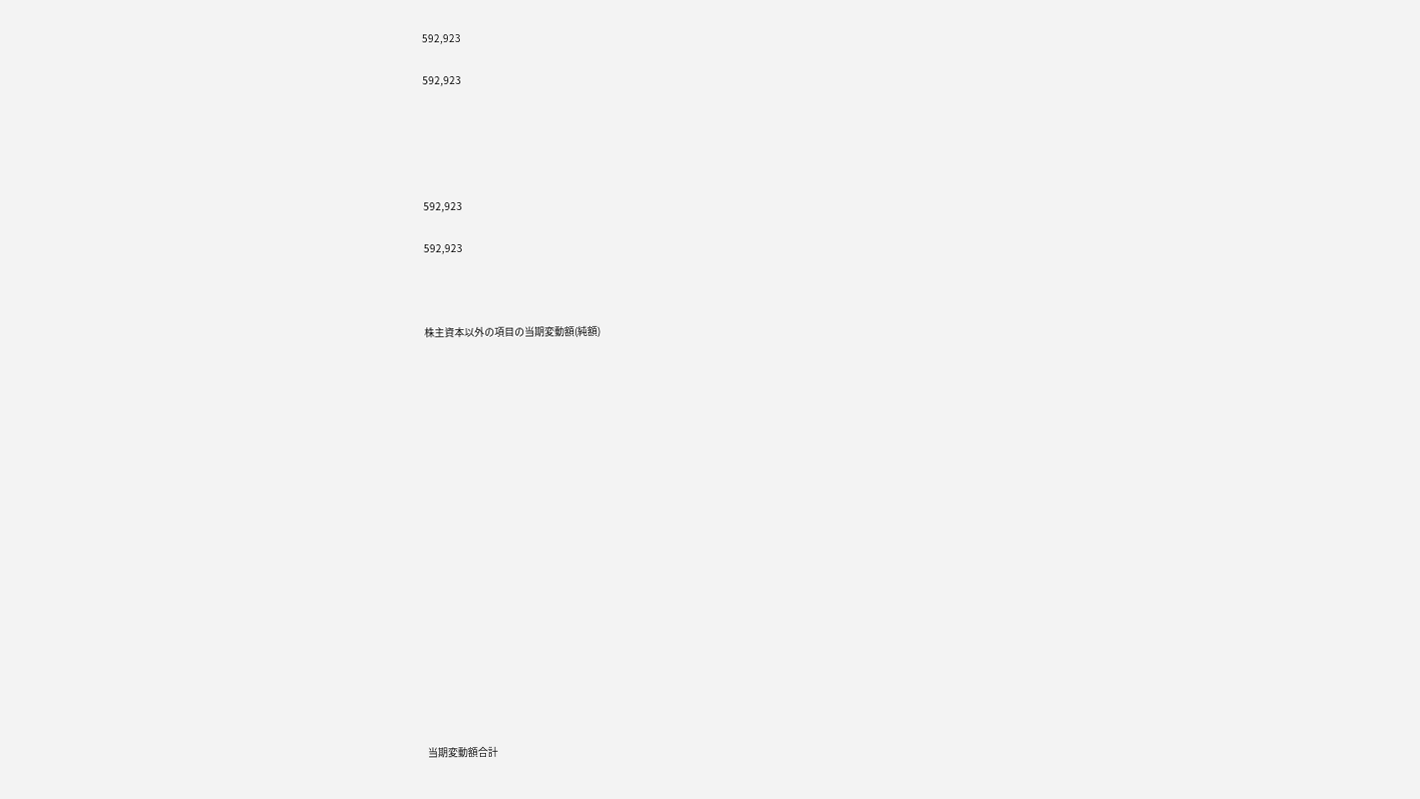592,923

592,923





592,923

592,923



株主資本以外の項目の当期変動額(純額)



















当期変動額合計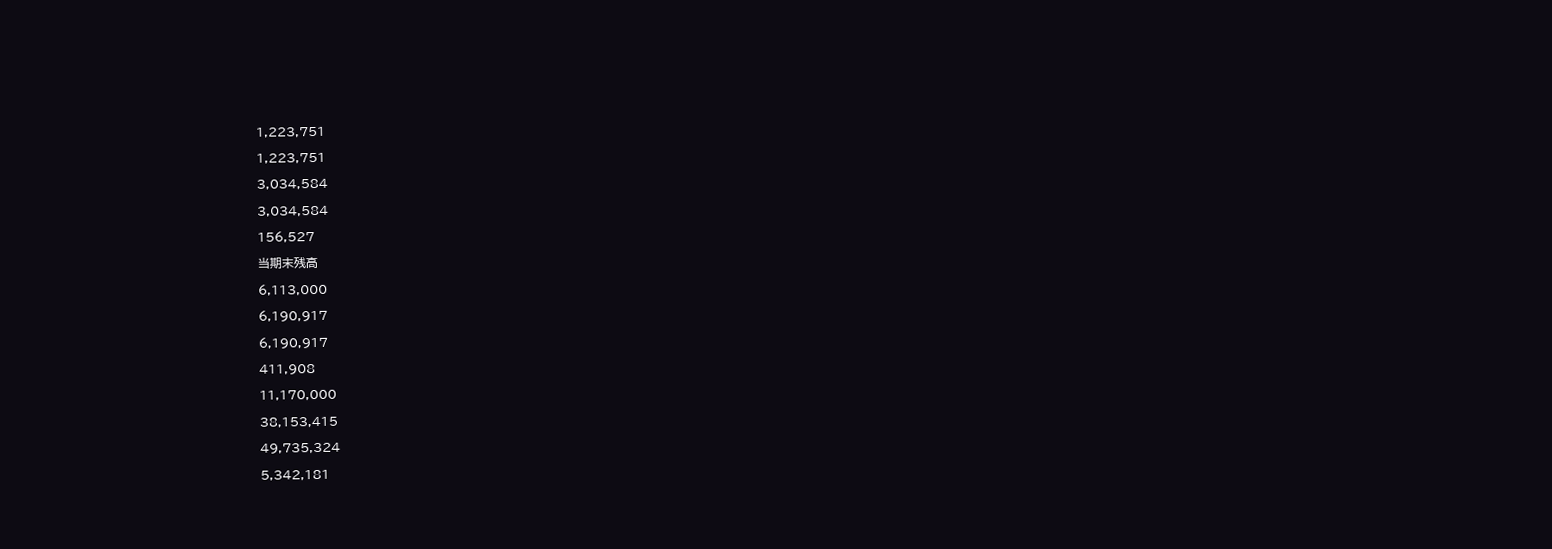1,223,751

1,223,751

3,034,584

3,034,584

156,527

当期末残高

6,113,000

6,190,917

6,190,917

411,908

11,170,000

38,153,415

49,735,324

5,342,181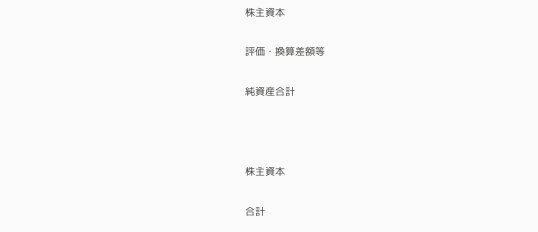株主資本

評価・換算差額等

純資産合計



株主資本

合計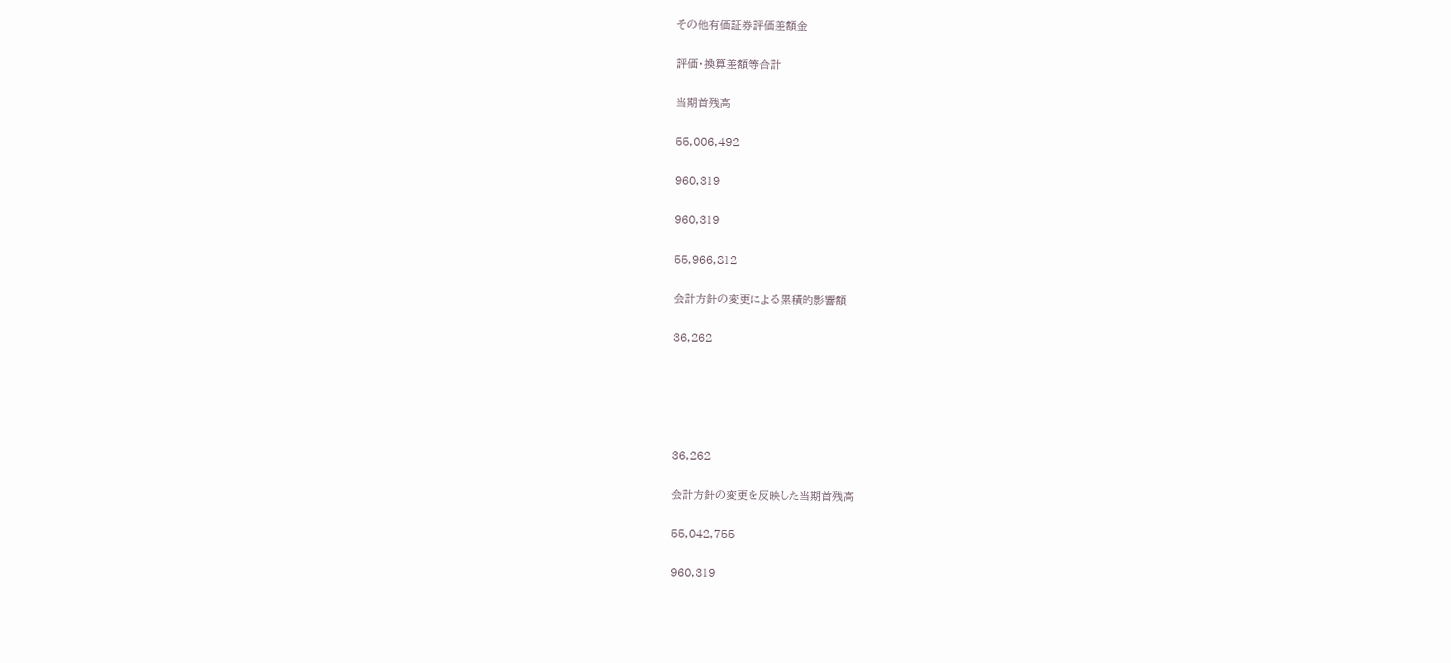その他有価証券評価差額金

評価・換算差額等合計

当期首残高

55,006,492

960,319

960,319

55,966,812

会計方針の変更による累積的影響額

36,262





36,262

会計方針の変更を反映した当期首残高

55,042,755

960,319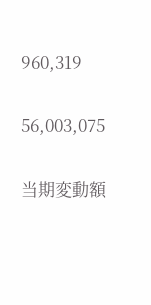960,319

56,003,075

当期変動額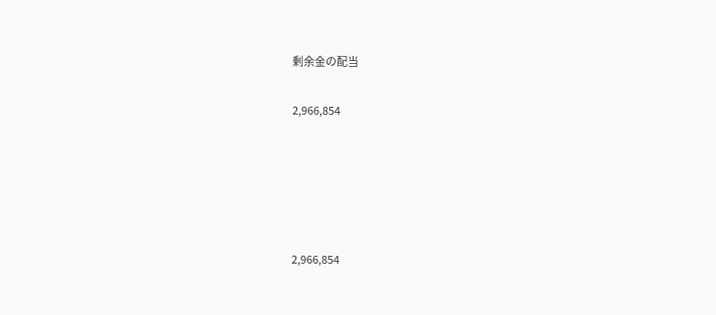剰余金の配当

2,966,854





2,966,854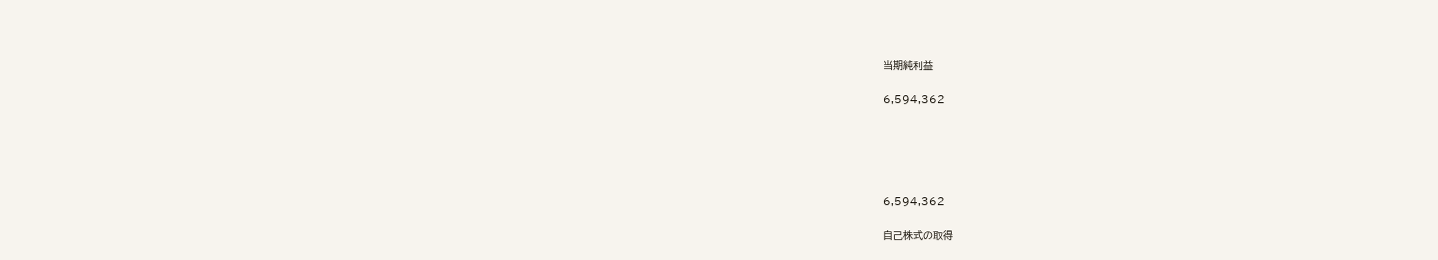当期純利益

6,594,362





6,594,362

自己株式の取得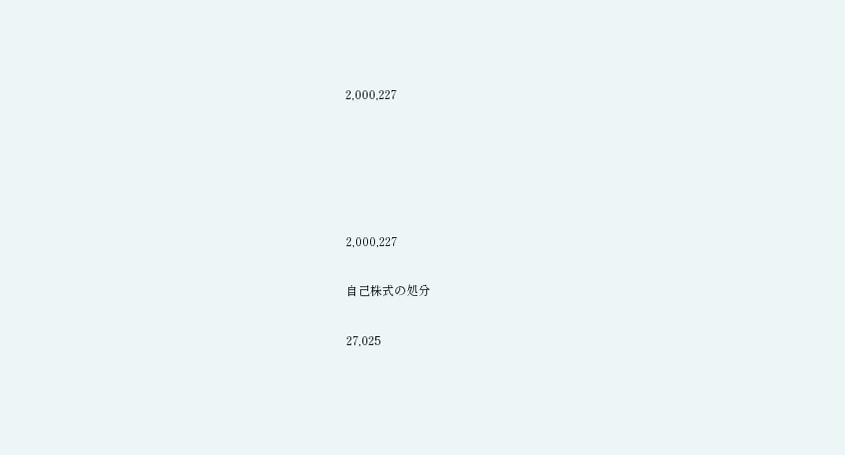2,000,227





2,000,227

自己株式の処分

27,025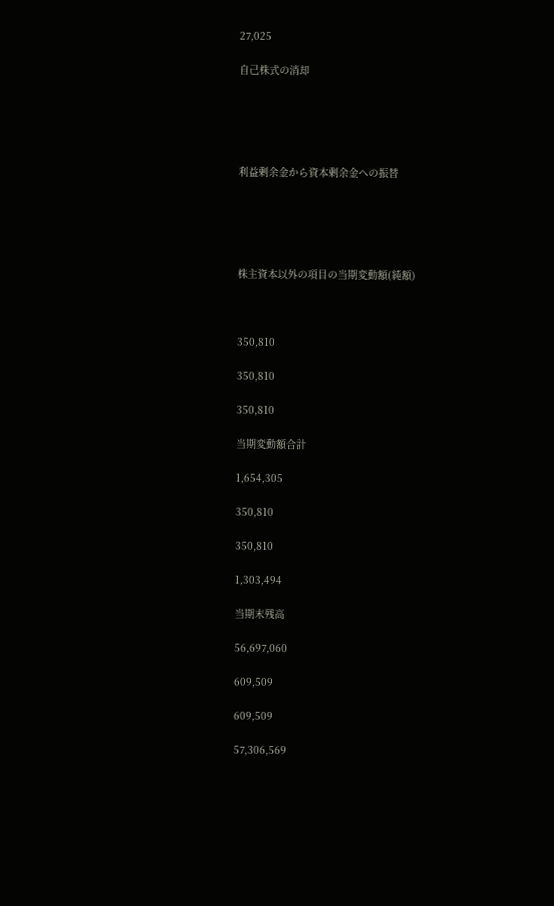27,025

自己株式の消却





利益剰余金から資本剰余金への振替





株主資本以外の項目の当期変動額(純額)



350,810

350,810

350,810

当期変動額合計

1,654,305

350,810

350,810

1,303,494

当期末残高

56,697,060

609,509

609,509

57,306,569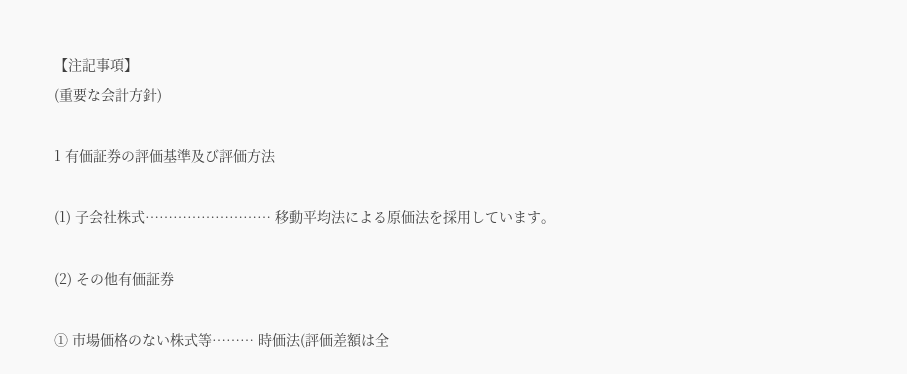【注記事項】
(重要な会計方針)

1 有価証券の評価基準及び評価方法

(1) 子会社株式……………………… 移動平均法による原価法を採用しています。

(2) その他有価証券

① 市場価格のない株式等……… 時価法(評価差額は全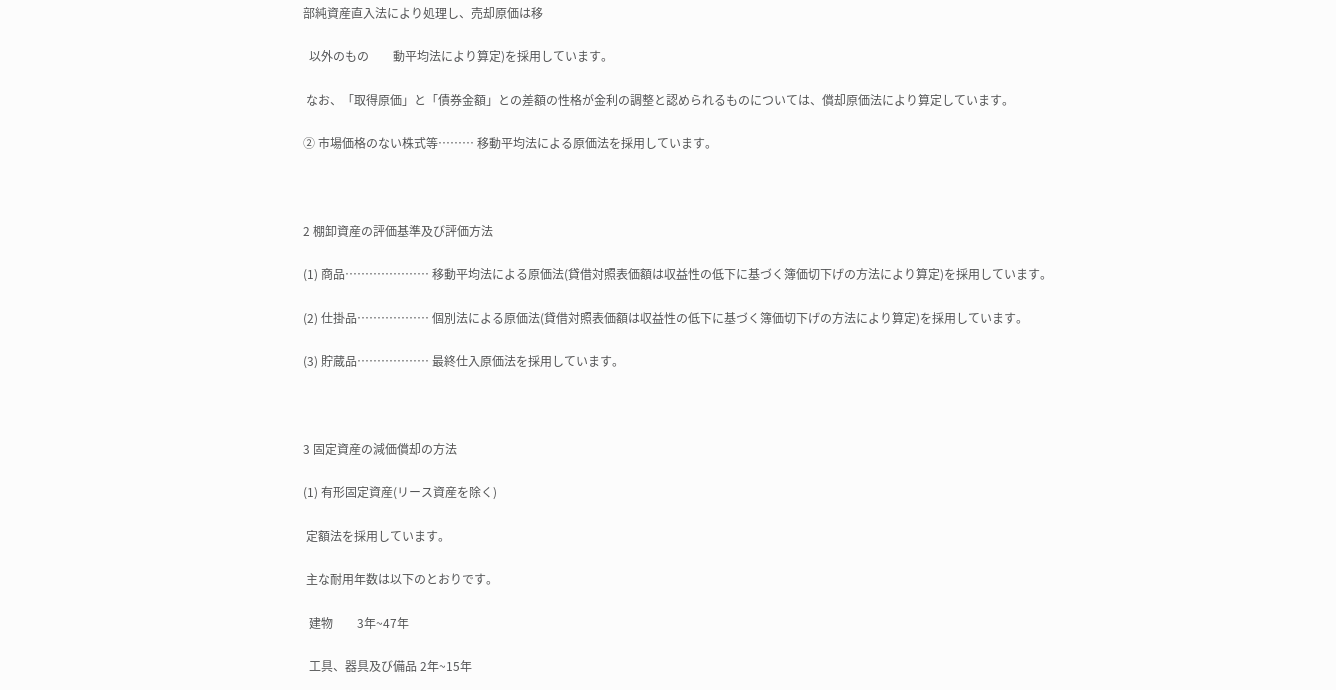部純資産直入法により処理し、売却原価は移

  以外のもの        動平均法により算定)を採用しています。

 なお、「取得原価」と「債券金額」との差額の性格が金利の調整と認められるものについては、償却原価法により算定しています。

② 市場価格のない株式等……… 移動平均法による原価法を採用しています。



2 棚卸資産の評価基準及び評価方法

(1) 商品………………… 移動平均法による原価法(貸借対照表価額は収益性の低下に基づく簿価切下げの方法により算定)を採用しています。

(2) 仕掛品……………… 個別法による原価法(貸借対照表価額は収益性の低下に基づく簿価切下げの方法により算定)を採用しています。

(3) 貯蔵品……………… 最終仕入原価法を採用しています。



3 固定資産の減価償却の方法

(1) 有形固定資産(リース資産を除く)

 定額法を採用しています。

 主な耐用年数は以下のとおりです。

  建物        3年~47年

  工具、器具及び備品 2年~15年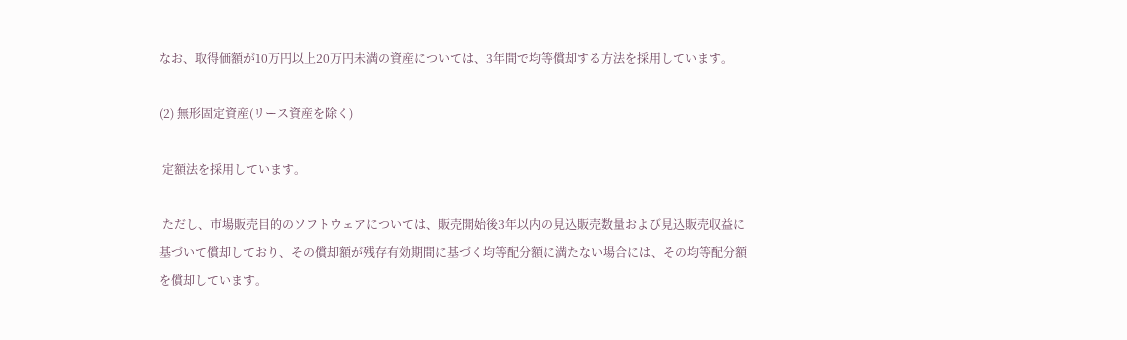なお、取得価額が10万円以上20万円未満の資産については、3年間で均等償却する方法を採用しています。

(2) 無形固定資産(リース資産を除く)

 定額法を採用しています。

 ただし、市場販売目的のソフトウェアについては、販売開始後3年以内の見込販売数量および見込販売収益に基づいて償却しており、その償却額が残存有効期間に基づく均等配分額に満たない場合には、その均等配分額を償却しています。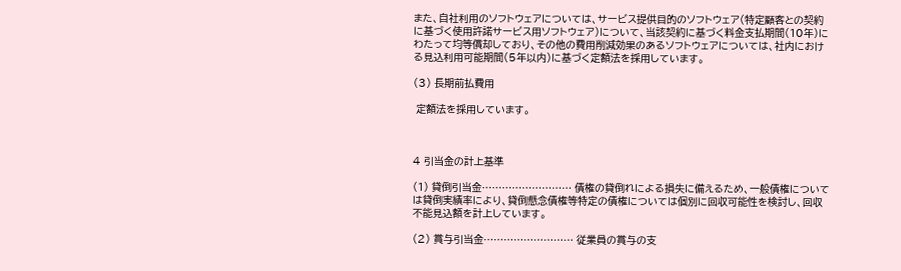また、自社利用のソフトウェアについては、サービス提供目的のソフトウェア(特定顧客との契約に基づく使用許諾サービス用ソフトウェア)について、当該契約に基づく料金支払期間(10年)にわたって均等償却しており、その他の費用削減効果のあるソフトウェアについては、社内における見込利用可能期間(5年以内)に基づく定額法を採用しています。

(3) 長期前払費用

 定額法を採用しています。



4 引当金の計上基準

(1) 貸倒引当金……………………… 債権の貸倒れによる損失に備えるため、一般債権については貸倒実績率により、貸倒懸念債権等特定の債権については個別に回収可能性を検討し、回収不能見込額を計上しています。

(2) 賞与引当金……………………… 従業員の賞与の支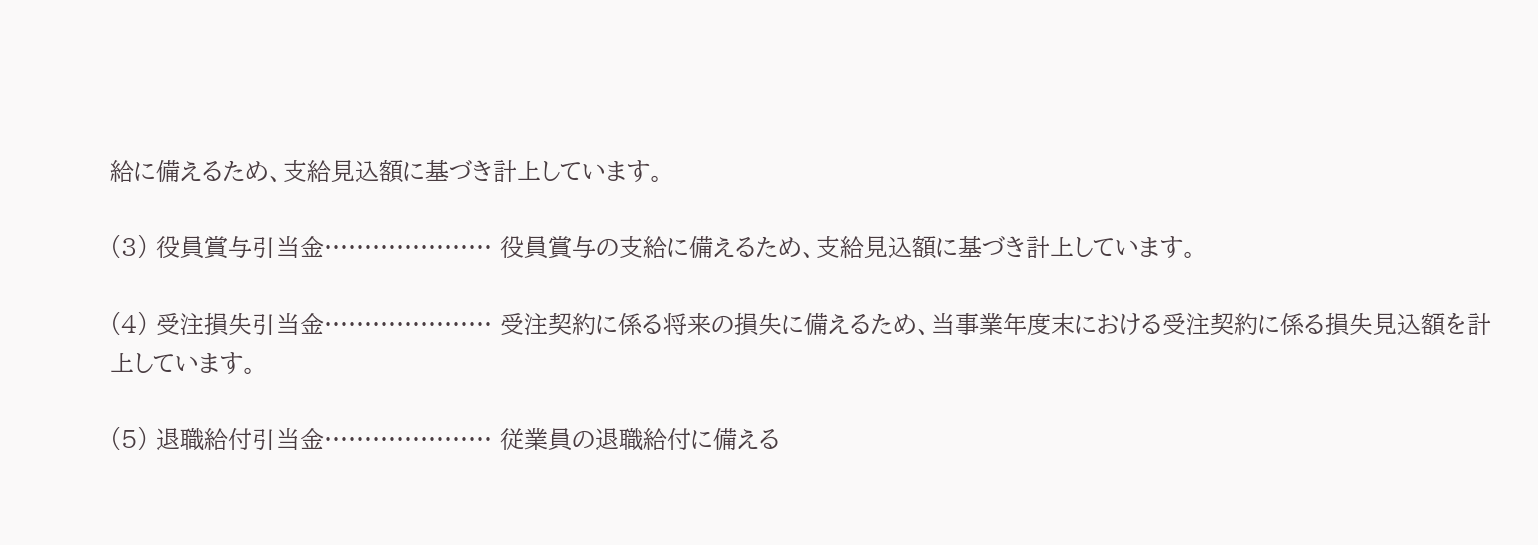給に備えるため、支給見込額に基づき計上しています。

(3) 役員賞与引当金………………… 役員賞与の支給に備えるため、支給見込額に基づき計上しています。

(4) 受注損失引当金………………… 受注契約に係る将来の損失に備えるため、当事業年度末における受注契約に係る損失見込額を計上しています。

(5) 退職給付引当金………………… 従業員の退職給付に備える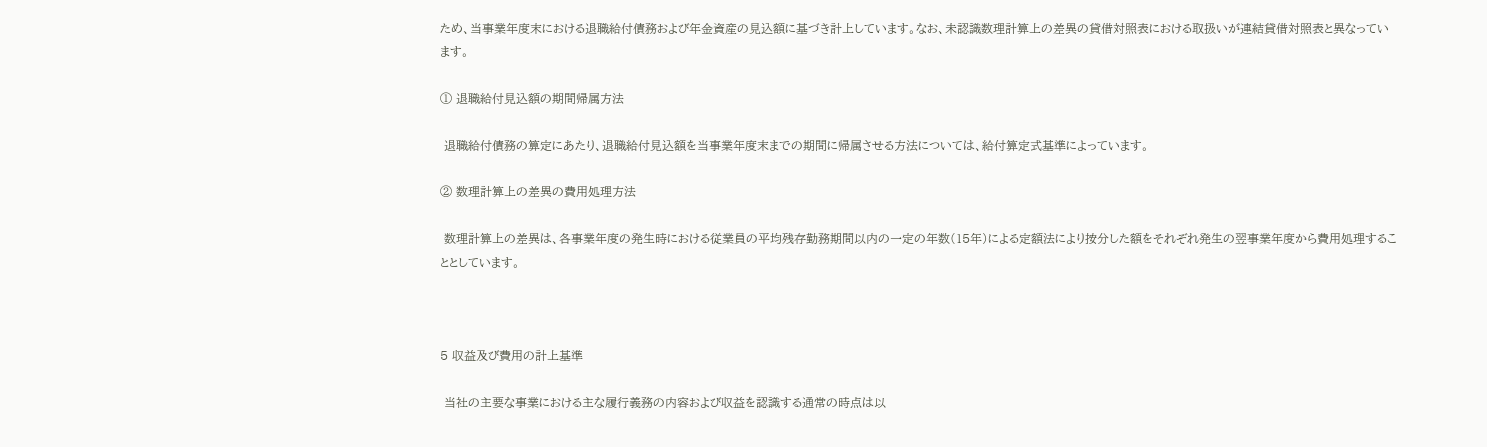ため、当事業年度末における退職給付債務および年金資産の見込額に基づき計上しています。なお、未認識数理計算上の差異の貸借対照表における取扱いが連結貸借対照表と異なっています。

① 退職給付見込額の期間帰属方法

 退職給付債務の算定にあたり、退職給付見込額を当事業年度末までの期間に帰属させる方法については、給付算定式基準によっています。

② 数理計算上の差異の費用処理方法

 数理計算上の差異は、各事業年度の発生時における従業員の平均残存勤務期間以内の一定の年数(15年)による定額法により按分した額をそれぞれ発生の翌事業年度から費用処理することとしています。



5 収益及び費用の計上基準

 当社の主要な事業における主な履行義務の内容および収益を認識する通常の時点は以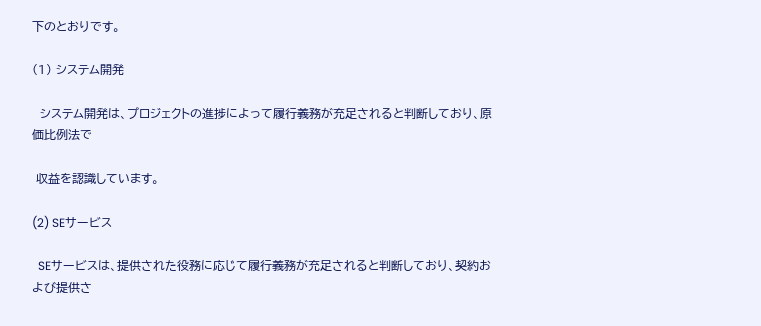下のとおりです。

(1) システム開発

  システム開発は、プロジェクトの進捗によって履行義務が充足されると判断しており、原価比例法で

 収益を認識しています。

(2) SEサービス

  SEサービスは、提供された役務に応じて履行義務が充足されると判断しており、契約および提供さ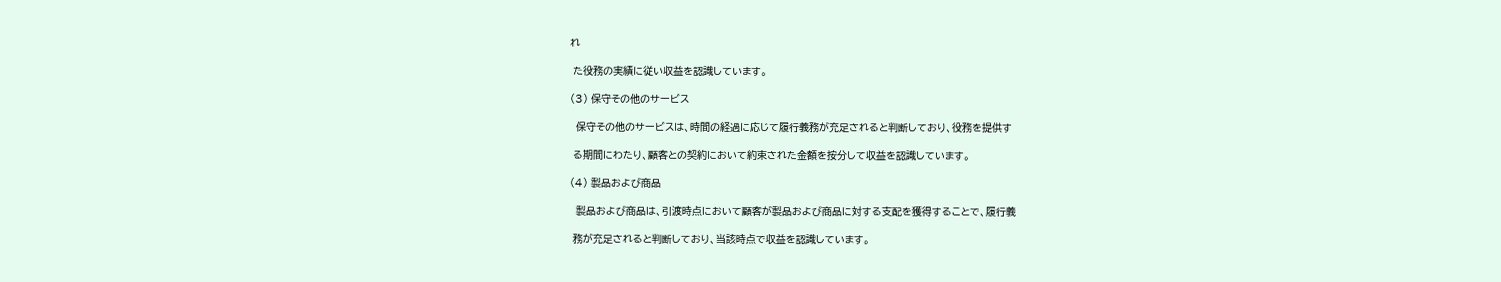れ

 た役務の実績に従い収益を認識しています。

(3) 保守その他のサービス

  保守その他のサービスは、時間の経過に応じて履行義務が充足されると判断しており、役務を提供す

 る期間にわたり、顧客との契約において約束された金額を按分して収益を認識しています。

(4) 製品および商品

  製品および商品は、引渡時点において顧客が製品および商品に対する支配を獲得することで、履行義

 務が充足されると判断しており、当該時点で収益を認識しています。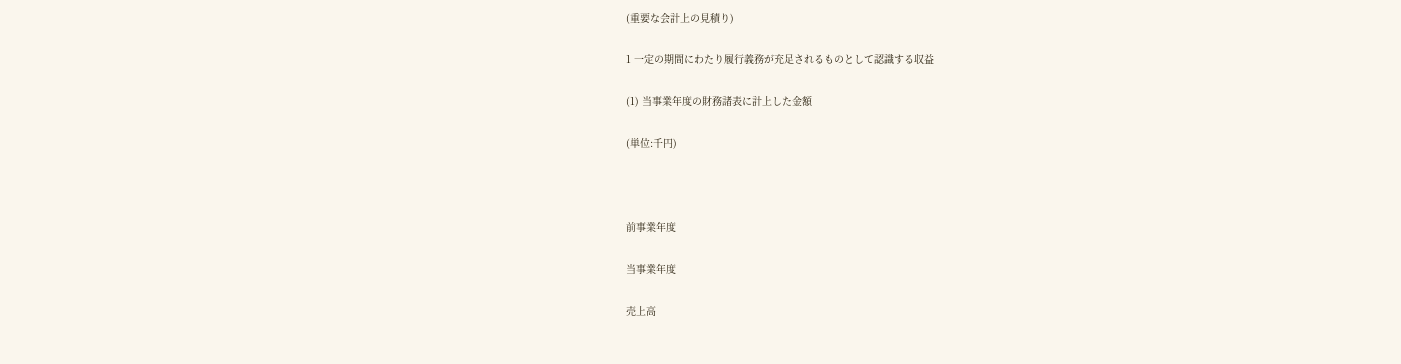(重要な会計上の見積り)

1 一定の期間にわたり履行義務が充足されるものとして認識する収益

(1) 当事業年度の財務諸表に計上した金額

(単位:千円)



前事業年度

当事業年度

売上高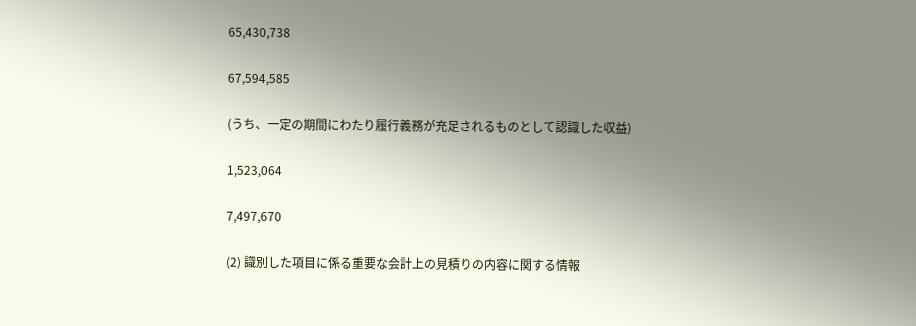65,430,738

67,594,585

(うち、一定の期間にわたり履行義務が充足されるものとして認識した収益)

1,523,064

7,497,670

(2) 識別した項目に係る重要な会計上の見積りの内容に関する情報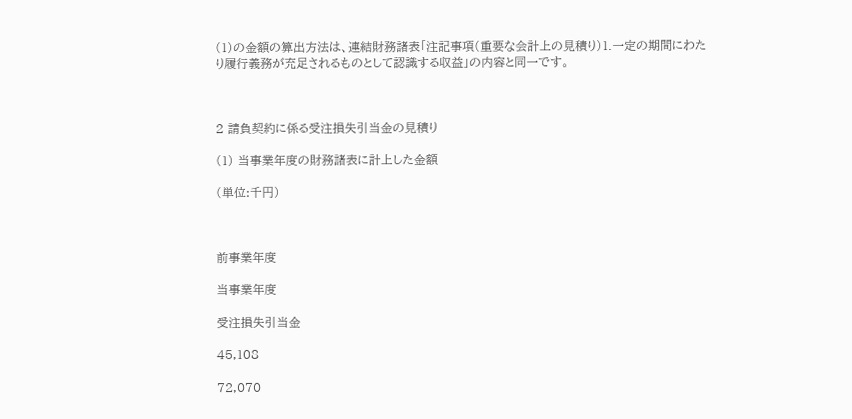(1)の金額の算出方法は、連結財務諸表「注記事項(重要な会計上の見積り)1.一定の期間にわたり履行義務が充足されるものとして認識する収益」の内容と同一です。



2 請負契約に係る受注損失引当金の見積り

(1) 当事業年度の財務諸表に計上した金額

(単位:千円)



前事業年度

当事業年度

受注損失引当金

45,108

72,070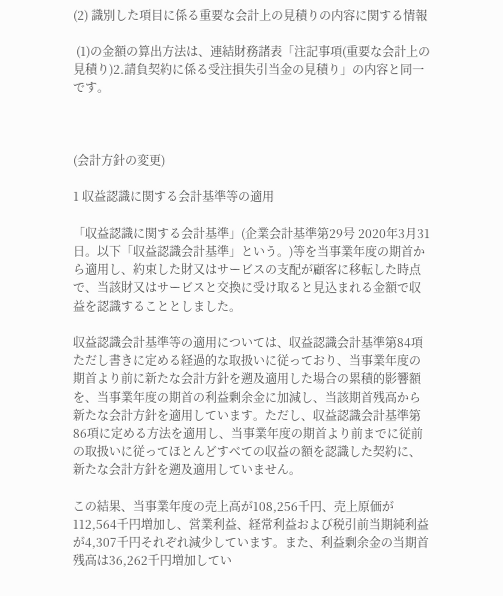(2) 識別した項目に係る重要な会計上の見積りの内容に関する情報

 (1)の金額の算出方法は、連結財務諸表「注記事項(重要な会計上の見積り)2.請負契約に係る受注損失引当金の見積り」の内容と同一です。



(会計方針の変更)

1 収益認識に関する会計基準等の適用

「収益認識に関する会計基準」(企業会計基準第29号 2020年3月31日。以下「収益認識会計基準」という。)等を当事業年度の期首から適用し、約束した財又はサービスの支配が顧客に移転した時点で、当該財又はサービスと交換に受け取ると見込まれる金額で収益を認識することとしました。

収益認識会計基準等の適用については、収益認識会計基準第84項ただし書きに定める経過的な取扱いに従っており、当事業年度の期首より前に新たな会計方針を遡及適用した場合の累積的影響額を、当事業年度の期首の利益剰余金に加減し、当該期首残高から新たな会計方針を適用しています。ただし、収益認識会計基準第86項に定める方法を適用し、当事業年度の期首より前までに従前の取扱いに従ってほとんどすべての収益の額を認識した契約に、新たな会計方針を遡及適用していません。

この結果、当事業年度の売上高が108,256千円、売上原価が112,564千円増加し、営業利益、経常利益および税引前当期純利益が4,307千円それぞれ減少しています。また、利益剰余金の当期首残高は36,262千円増加してい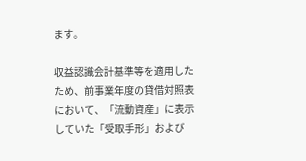ます。

収益認識会計基準等を適用したため、前事業年度の貸借対照表において、「流動資産」に表示していた「受取手形」および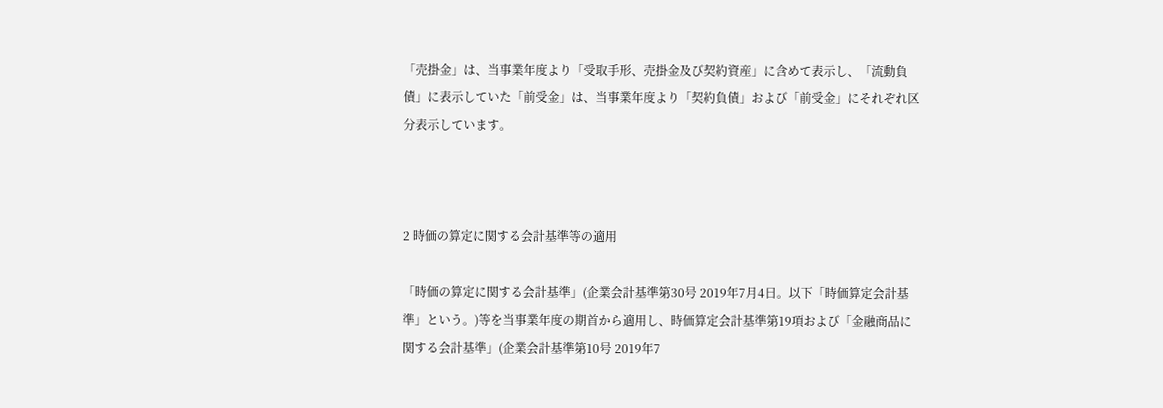「売掛金」は、当事業年度より「受取手形、売掛金及び契約資産」に含めて表示し、「流動負債」に表示していた「前受金」は、当事業年度より「契約負債」および「前受金」にそれぞれ区分表示しています。



2 時価の算定に関する会計基準等の適用

「時価の算定に関する会計基準」(企業会計基準第30号 2019年7月4日。以下「時価算定会計基準」という。)等を当事業年度の期首から適用し、時価算定会計基準第19項および「金融商品に関する会計基準」(企業会計基準第10号 2019年7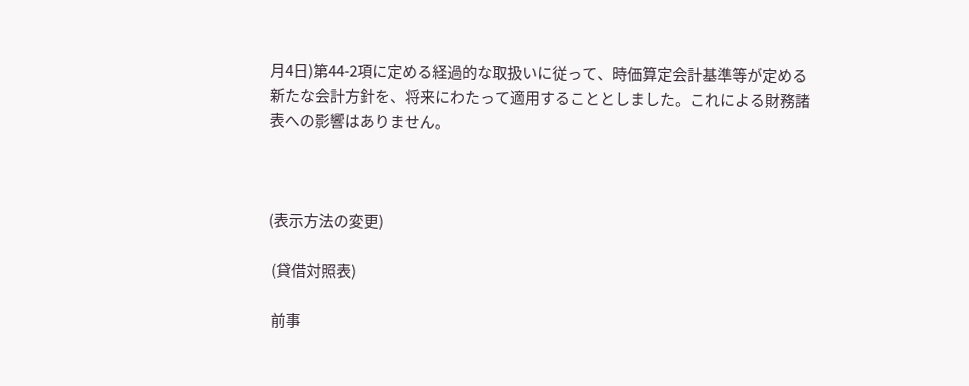月4日)第44-2項に定める経過的な取扱いに従って、時価算定会計基準等が定める新たな会計方針を、将来にわたって適用することとしました。これによる財務諸表への影響はありません。



(表示方法の変更)

 (貸借対照表)

 前事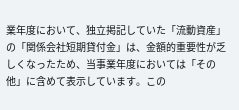業年度において、独立掲記していた「流動資産」の「関係会社短期貸付金」は、金額的重要性が乏しくなったため、当事業年度においては「その他」に含めて表示しています。この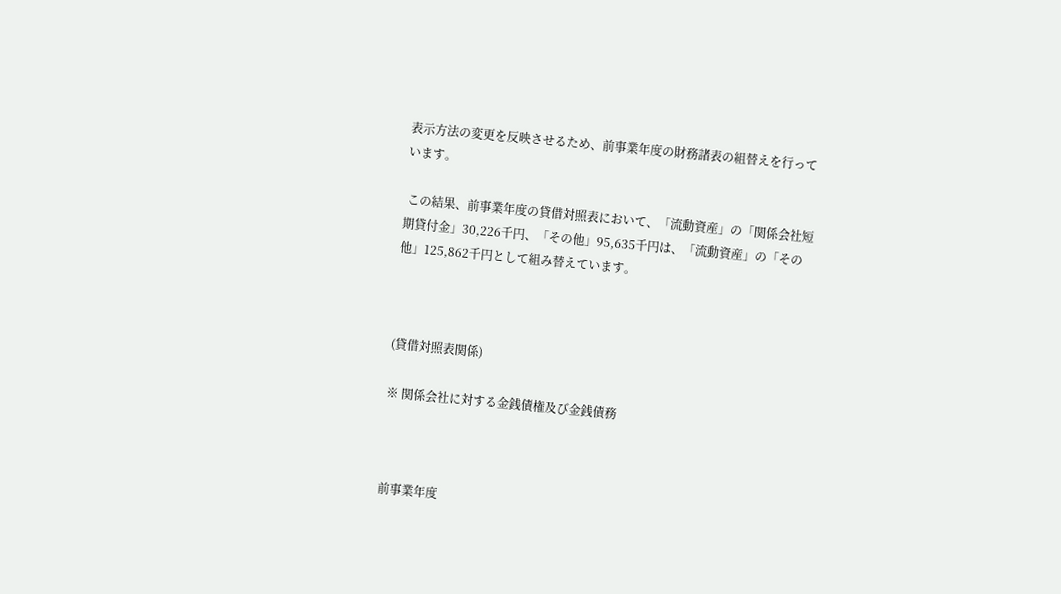表示方法の変更を反映させるため、前事業年度の財務諸表の組替えを行っています。

 この結果、前事業年度の貸借対照表において、「流動資産」の「関係会社短期貸付金」30,226千円、「その他」95,635千円は、「流動資産」の「その他」125,862千円として組み替えています。



(貸借対照表関係)

※ 関係会社に対する金銭債権及び金銭債務



前事業年度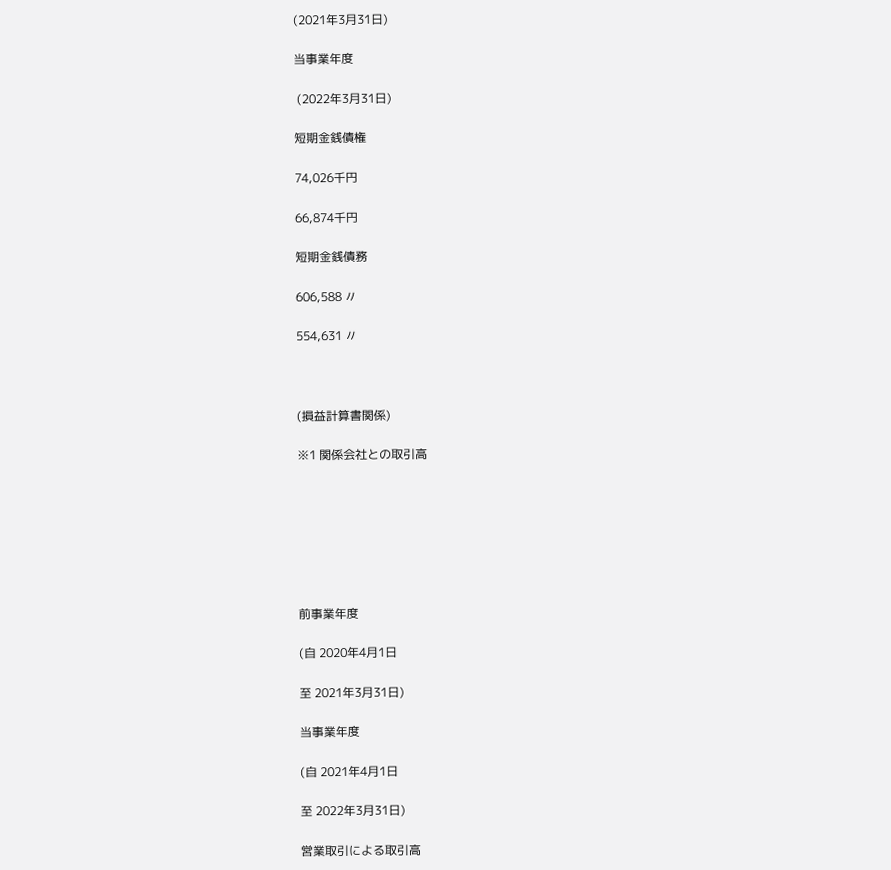(2021年3月31日)

当事業年度

 (2022年3月31日)

短期金銭債権

74,026千円

66,874千円

短期金銭債務

606,588 〃

554,631 〃



(損益計算書関係)

※1 関係会社との取引高







前事業年度

(自 2020年4月1日

至 2021年3月31日)

当事業年度

(自 2021年4月1日

至 2022年3月31日)

営業取引による取引高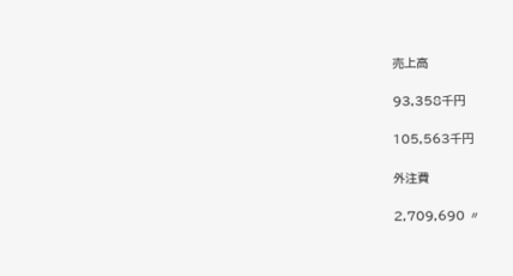売上高

93,358千円

105,563千円

外注費

2,709,690 〃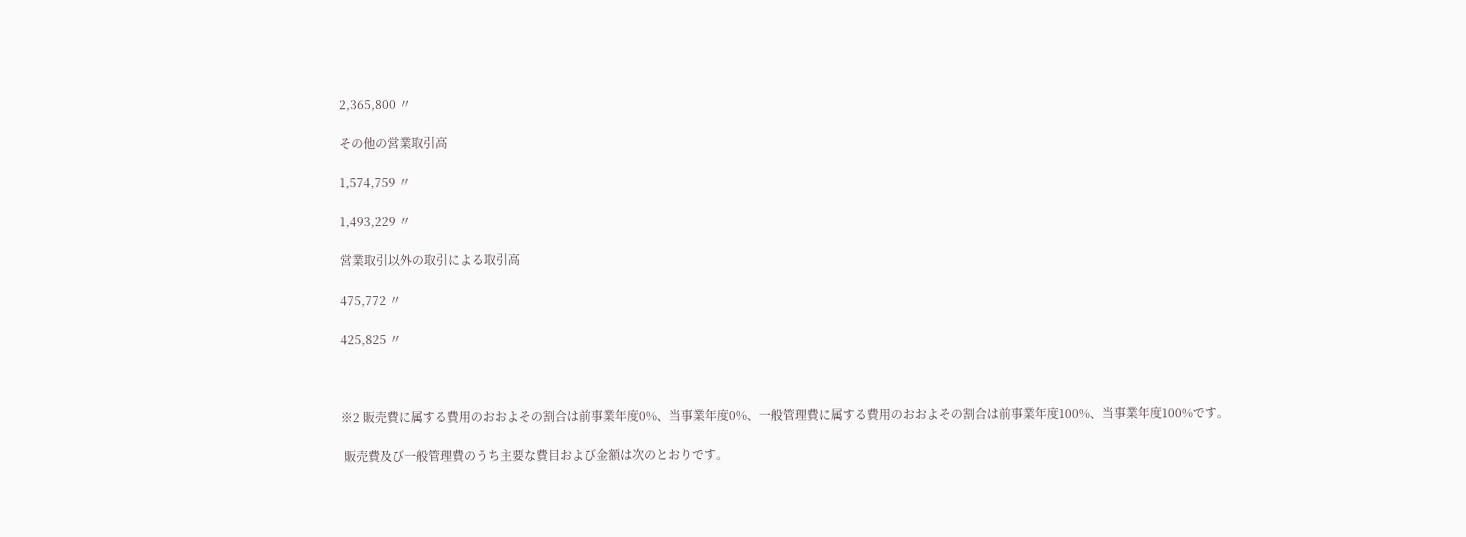2,365,800 〃

その他の営業取引高

1,574,759 〃

1,493,229 〃

営業取引以外の取引による取引高

475,772 〃

425,825 〃



※2 販売費に属する費用のおおよその割合は前事業年度0%、当事業年度0%、一般管理費に属する費用のおおよその割合は前事業年度100%、当事業年度100%です。

 販売費及び一般管理費のうち主要な費目および金額は次のとおりです。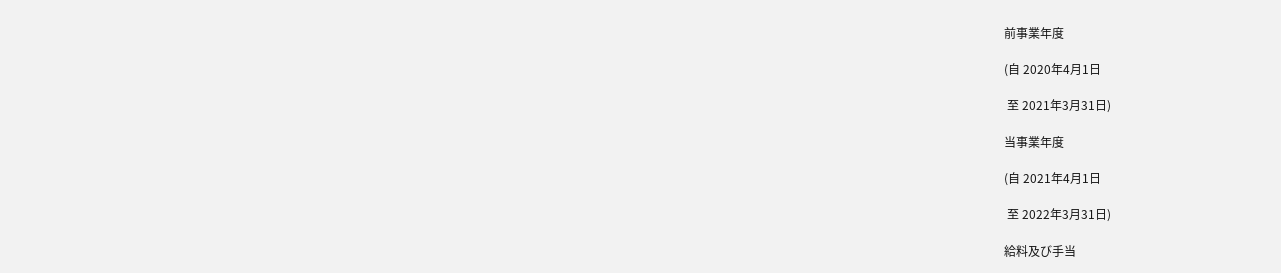前事業年度

(自 2020年4月1日

 至 2021年3月31日)

当事業年度

(自 2021年4月1日

 至 2022年3月31日)

給料及び手当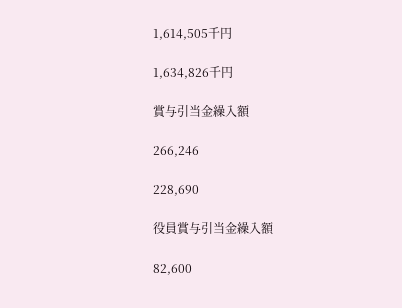1,614,505千円

1,634,826千円

賞与引当金繰入額

266,246

228,690

役員賞与引当金繰入額

82,600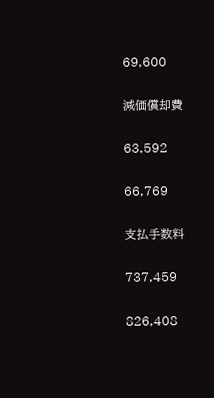69,600

減価償却費

63,592

66,769

支払手数料

737,459

826,408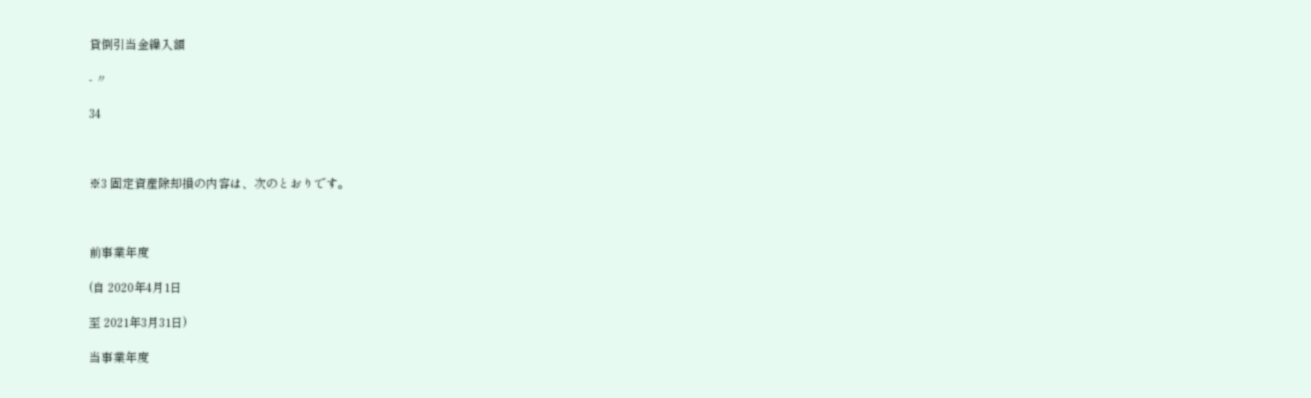貸倒引当金繰入額

- 〃

34



※3 固定資産除却損の内容は、次のとおりです。



前事業年度

(自 2020年4月1日

至 2021年3月31日)

当事業年度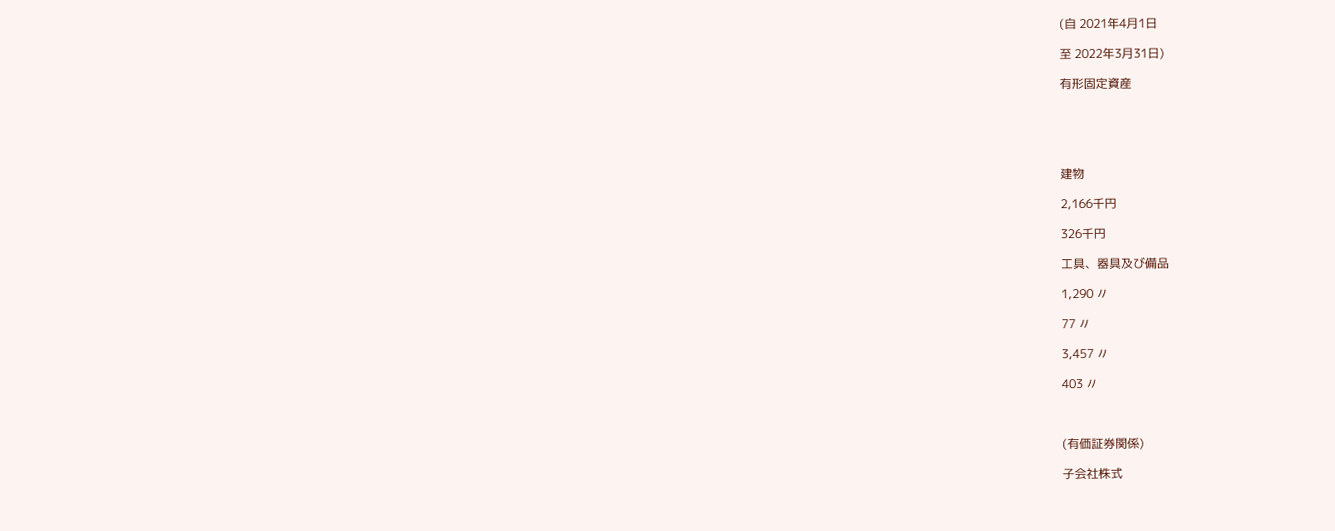(自 2021年4月1日

至 2022年3月31日)

有形固定資産





建物

2,166千円

326千円

工具、器具及び備品

1,290 〃

77 〃

3,457 〃

403 〃



(有価証券関係)

子会社株式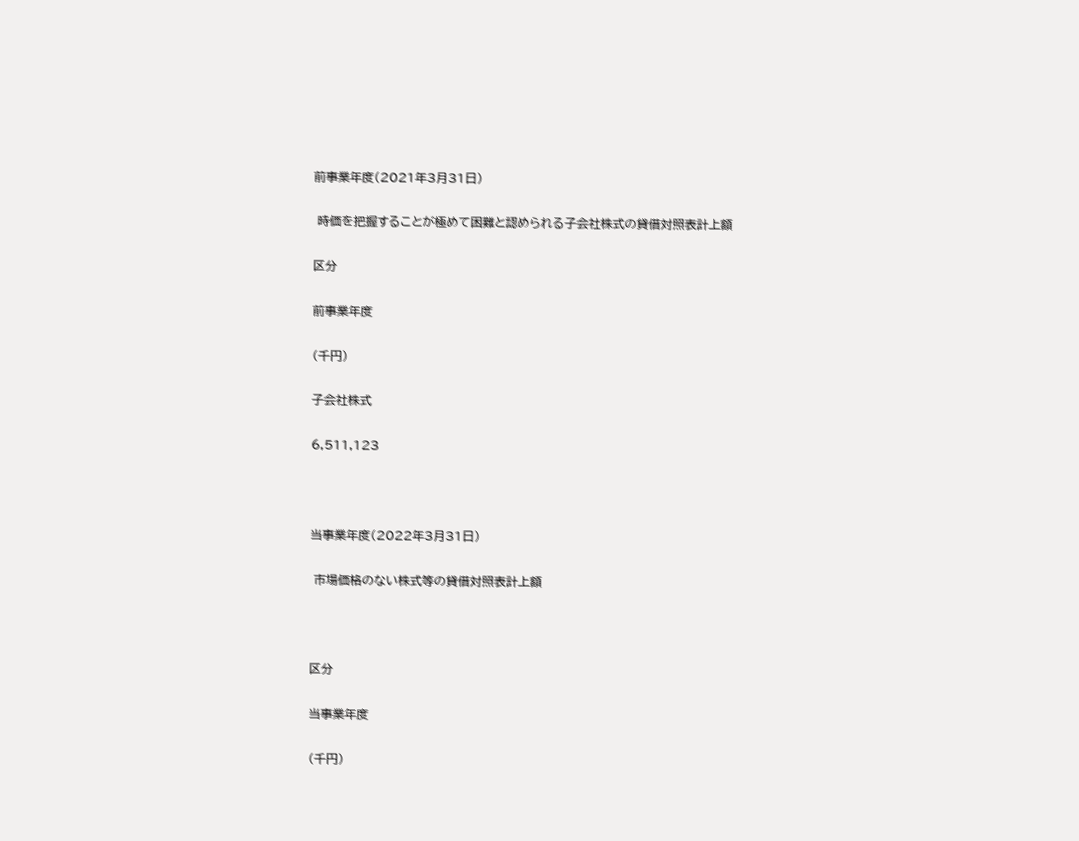前事業年度(2021年3月31日)

 時価を把握することが極めて困難と認められる子会社株式の貸借対照表計上額

区分

前事業年度

(千円)

子会社株式

6,511,123



当事業年度(2022年3月31日)

 市場価格のない株式等の貸借対照表計上額



区分

当事業年度

(千円)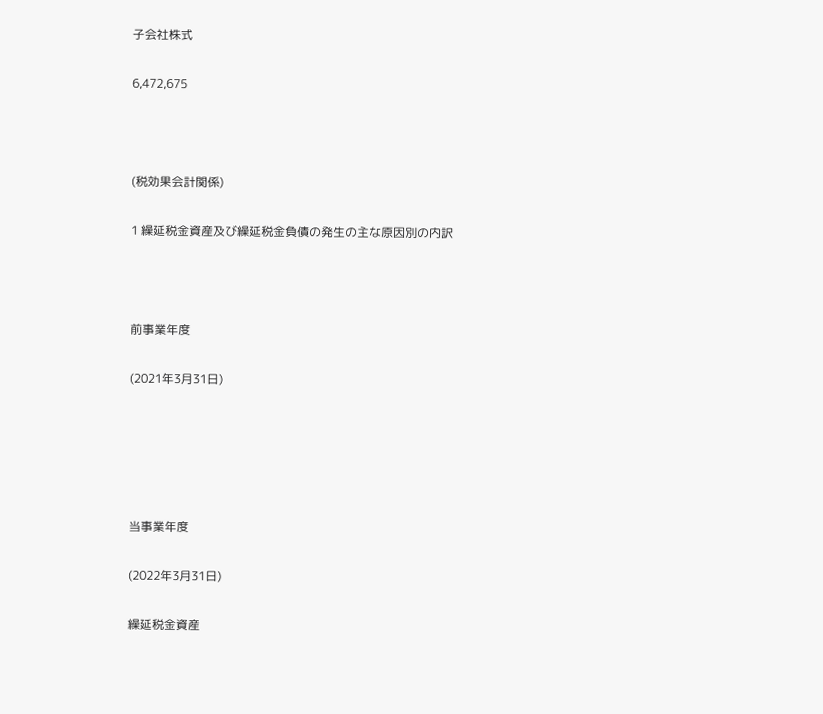子会社株式

6,472,675



(税効果会計関係)

1 繰延税金資産及び繰延税金負債の発生の主な原因別の内訳



前事業年度

(2021年3月31日)





当事業年度

(2022年3月31日)

繰延税金資産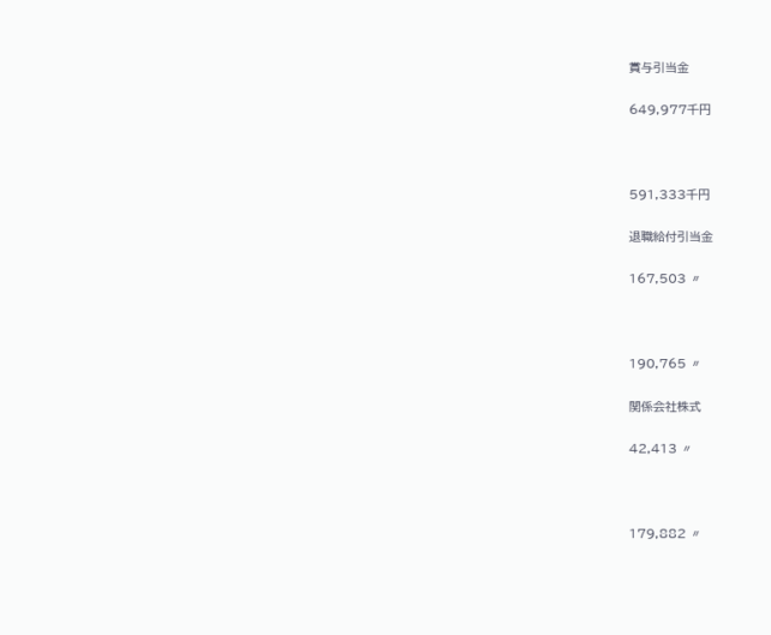賞与引当金

649,977千円



591,333千円

退職給付引当金

167,503 〃



190,765 〃

関係会社株式

42,413 〃



179,882 〃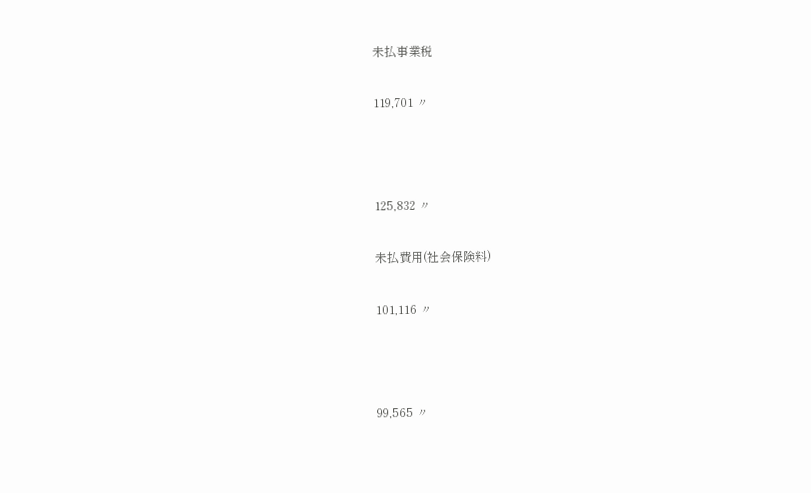未払事業税

119,701 〃



125,832 〃

未払費用(社会保険料)

101,116 〃



99,565 〃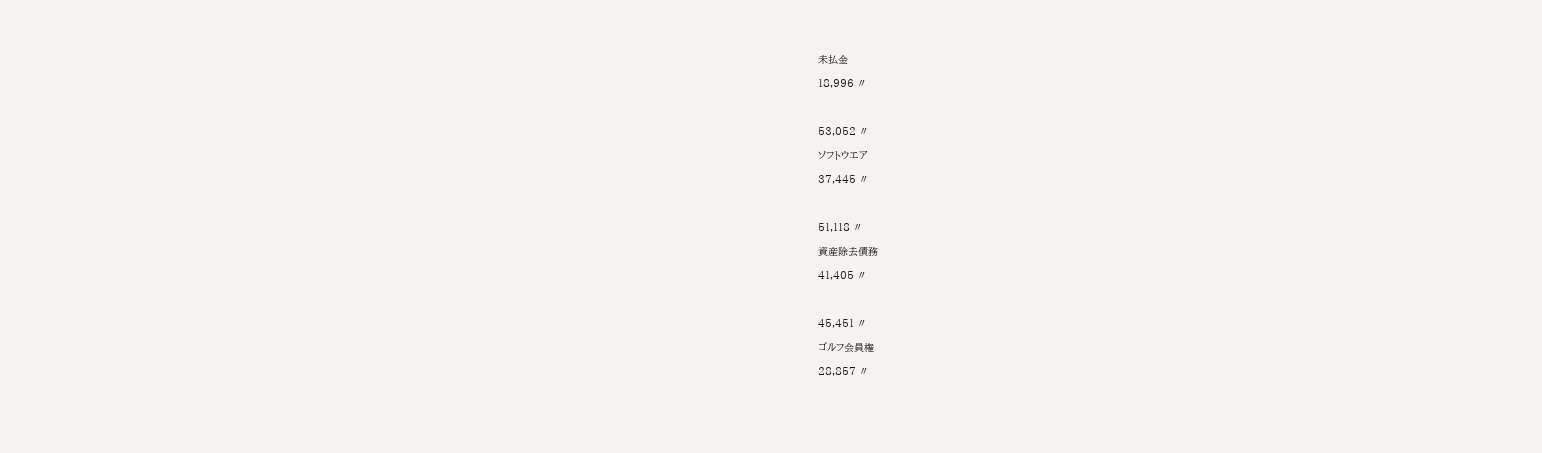未払金

18,996 〃



53,052 〃

ソフトウエア

37,445 〃



51,118 〃

資産除去債務

41,405 〃



45,451 〃

ゴルフ会員権

28,857 〃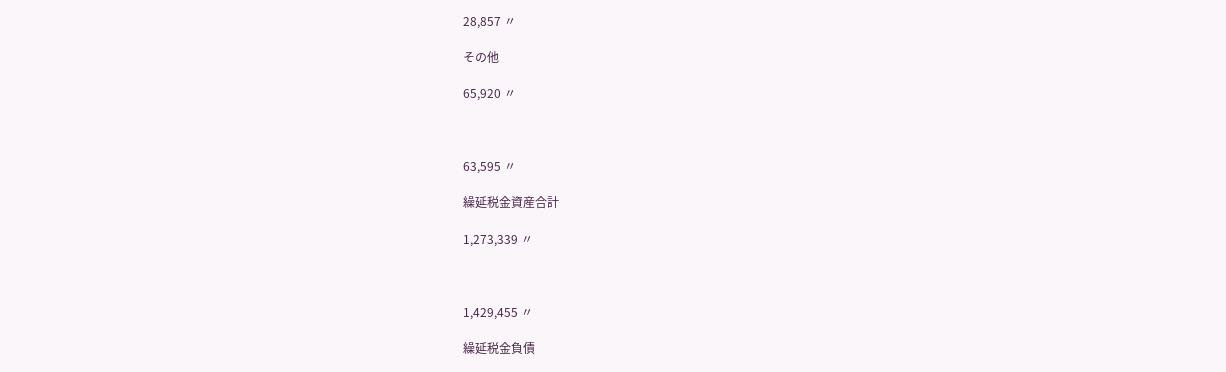28,857 〃

その他

65,920 〃



63,595 〃

繰延税金資産合計

1,273,339 〃



1,429,455 〃

繰延税金負債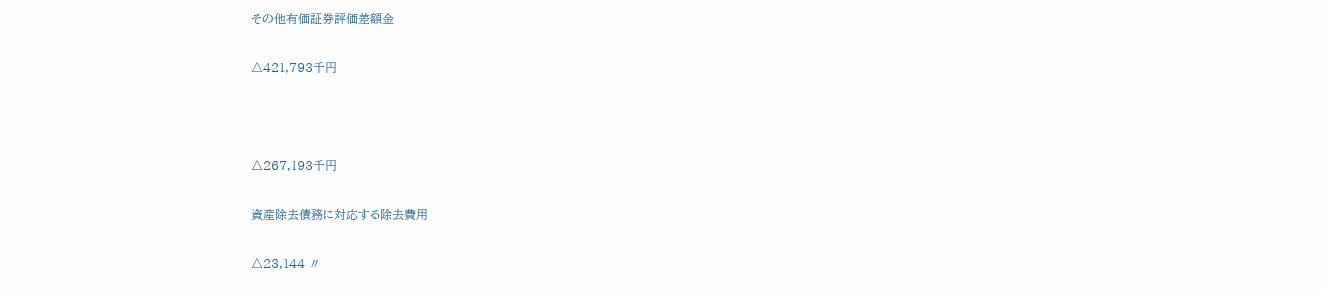その他有価証券評価差額金

△421,793千円



△267,193千円

資産除去債務に対応する除去費用

△23,144 〃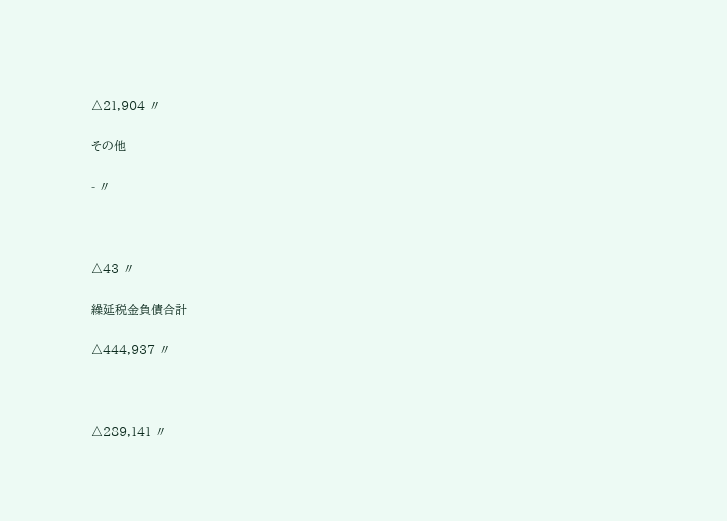△21,904 〃

その他

- 〃



△43 〃

繰延税金負債合計

△444,937 〃



△289,141 〃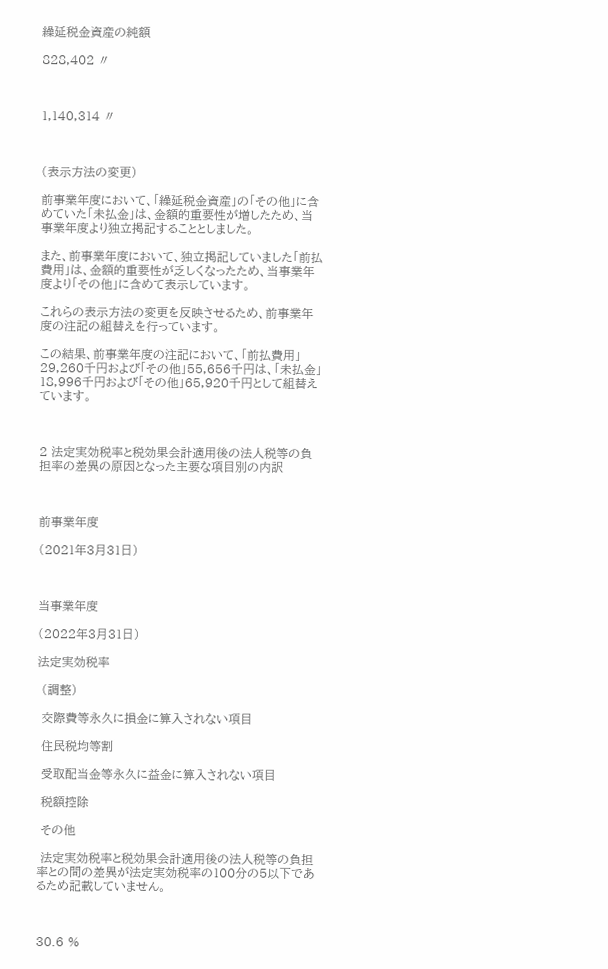繰延税金資産の純額

828,402 〃



1,140,314 〃



(表示方法の変更)

前事業年度において、「繰延税金資産」の「その他」に含めていた「未払金」は、金額的重要性が増したため、当事業年度より独立掲記することとしました。

また、前事業年度において、独立掲記していました「前払費用」は、金額的重要性が乏しくなったため、当事業年度より「その他」に含めて表示しています。

これらの表示方法の変更を反映させるため、前事業年度の注記の組替えを行っています。

この結果、前事業年度の注記において、「前払費用」29,260千円および「その他」55,656千円は、「未払金」18,996千円および「その他」65,920千円として組替えています。



2 法定実効税率と税効果会計適用後の法人税等の負担率の差異の原因となった主要な項目別の内訳



前事業年度

(2021年3月31日)



当事業年度

(2022年3月31日)

法定実効税率

 (調整)

 交際費等永久に損金に算入されない項目

 住民税均等割

 受取配当金等永久に益金に算入されない項目

 税額控除

 その他

 法定実効税率と税効果会計適用後の法人税等の負担率との間の差異が法定実効税率の100分の5以下であるため記載していません。



30.6 %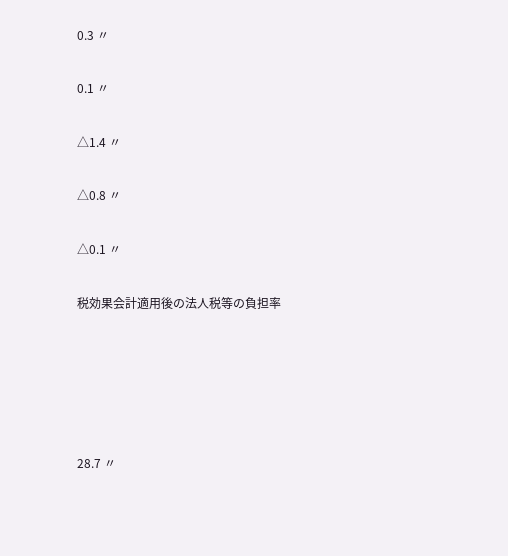0.3 〃

0.1 〃

△1.4 〃

△0.8 〃

△0.1 〃

税効果会計適用後の法人税等の負担率





28.7 〃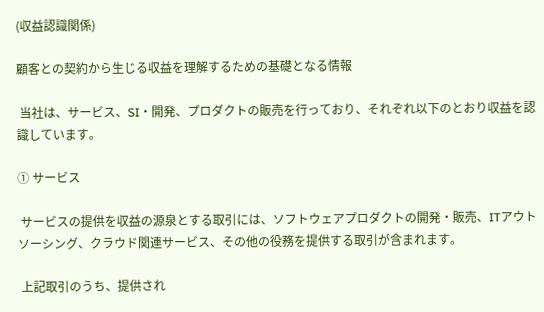(収益認識関係)

顧客との契約から生じる収益を理解するための基礎となる情報

 当社は、サービス、SI・開発、プロダクトの販売を行っており、それぞれ以下のとおり収益を認識しています。

① サービス

 サービスの提供を収益の源泉とする取引には、ソフトウェアプロダクトの開発・販売、ITアウトソーシング、クラウド関連サービス、その他の役務を提供する取引が含まれます。

 上記取引のうち、提供され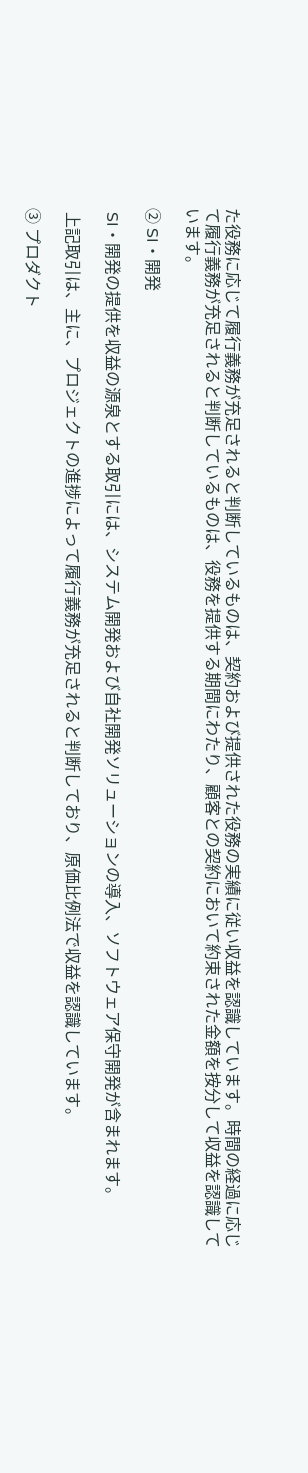た役務に応じて履行義務が充足されると判断しているものは、契約および提供された役務の実績に従い収益を認識しています。時間の経過に応じて履行義務が充足されると判断しているものは、役務を提供する期間にわたり、顧客との契約において約束された金額を按分して収益を認識しています。

② SI・開発

 SI・開発の提供を収益の源泉とする取引には、システム開発および自社開発ソリューションの導入、ソフトウェア保守開発が含まれます。

 上記取引は、主に、プロジェクトの進捗によって履行義務が充足されると判断しており、原価比例法で収益を認識しています。

③ プロダクト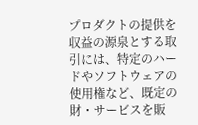プロダクトの提供を収益の源泉とする取引には、特定のハードやソフトウェアの使用権など、既定の財・サービスを販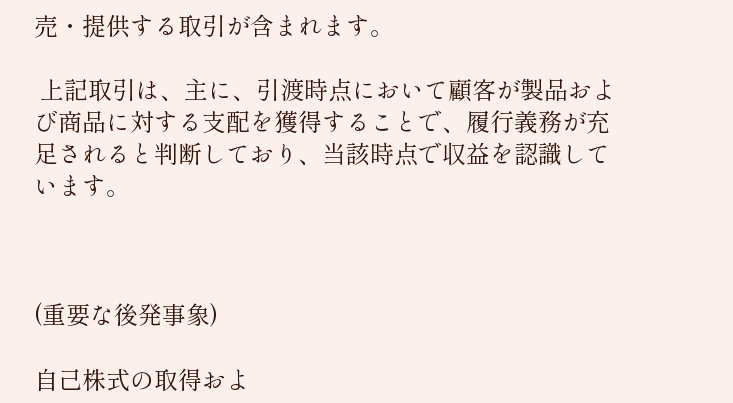売・提供する取引が含まれます。

 上記取引は、主に、引渡時点において顧客が製品および商品に対する支配を獲得することで、履行義務が充足されると判断しており、当該時点で収益を認識しています。



(重要な後発事象)

自己株式の取得およ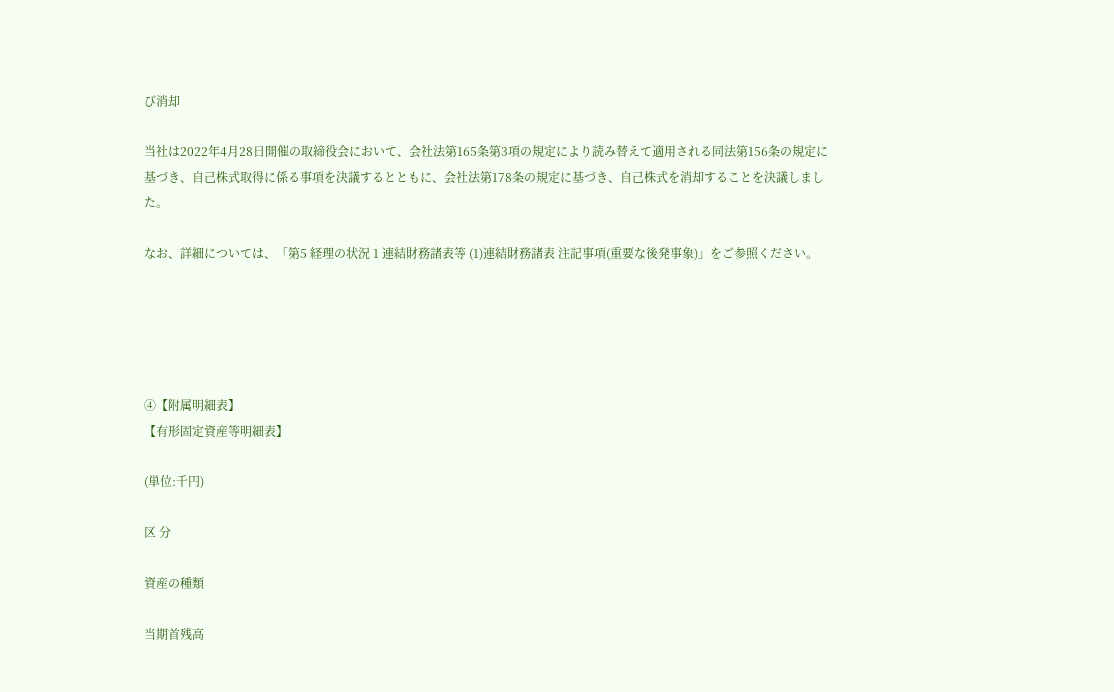び消却

当社は2022年4月28日開催の取締役会において、会社法第165条第3項の規定により読み替えて適用される同法第156条の規定に基づき、自己株式取得に係る事項を決議するとともに、会社法第178条の規定に基づき、自己株式を消却することを決議しました。

なお、詳細については、「第5 経理の状況 1 連結財務諸表等 (1)連結財務諸表 注記事項(重要な後発事象)」をご参照ください。





④【附属明細表】
【有形固定資産等明細表】

(単位:千円)

区 分

資産の種類

当期首残高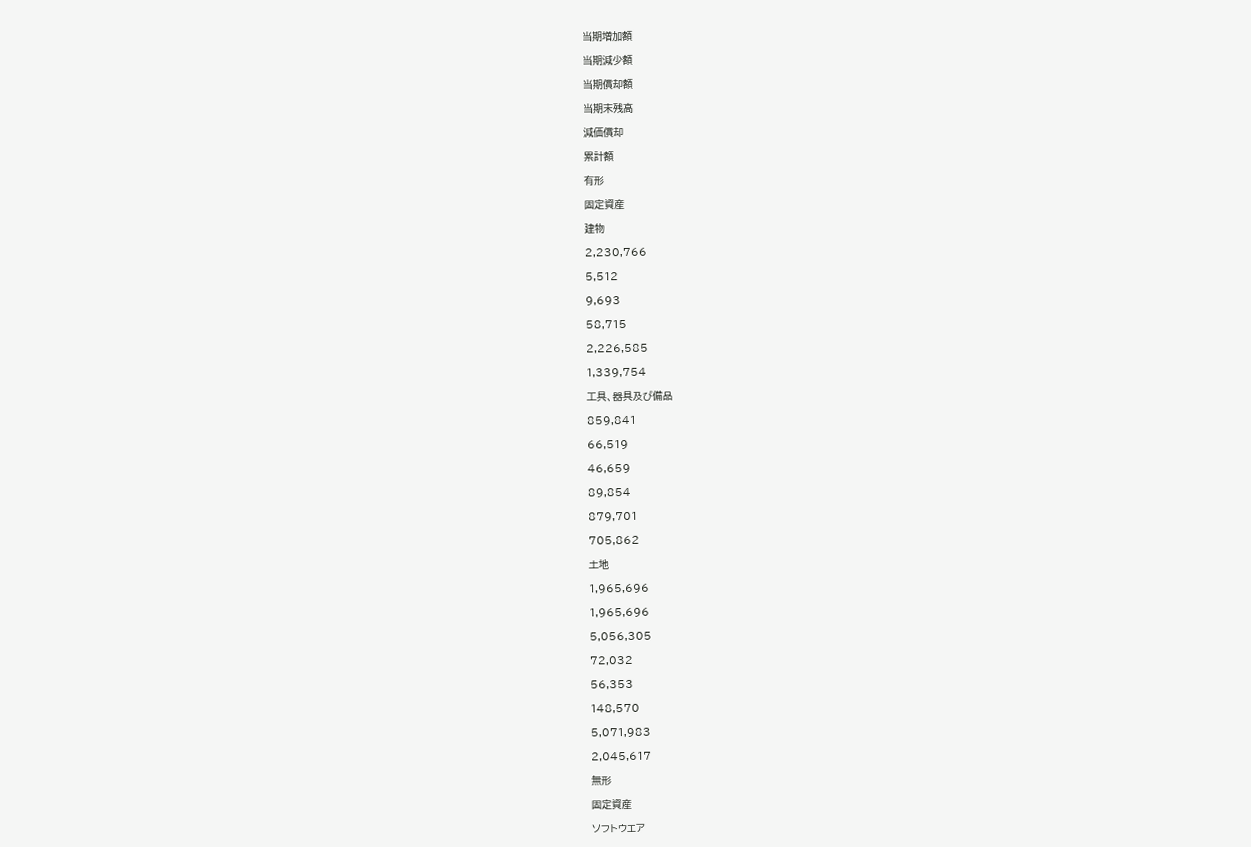当期増加額

当期減少額

当期償却額

当期末残高

減価償却

累計額

有形

固定資産

建物

2,230,766

5,512

9,693

58,715

2,226,585

1,339,754

工具、器具及び備品

859,841

66,519

46,659

89,854

879,701

705,862

土地

1,965,696

1,965,696

5,056,305

72,032

56,353

148,570

5,071,983

2,045,617

無形

固定資産

ソフトウエア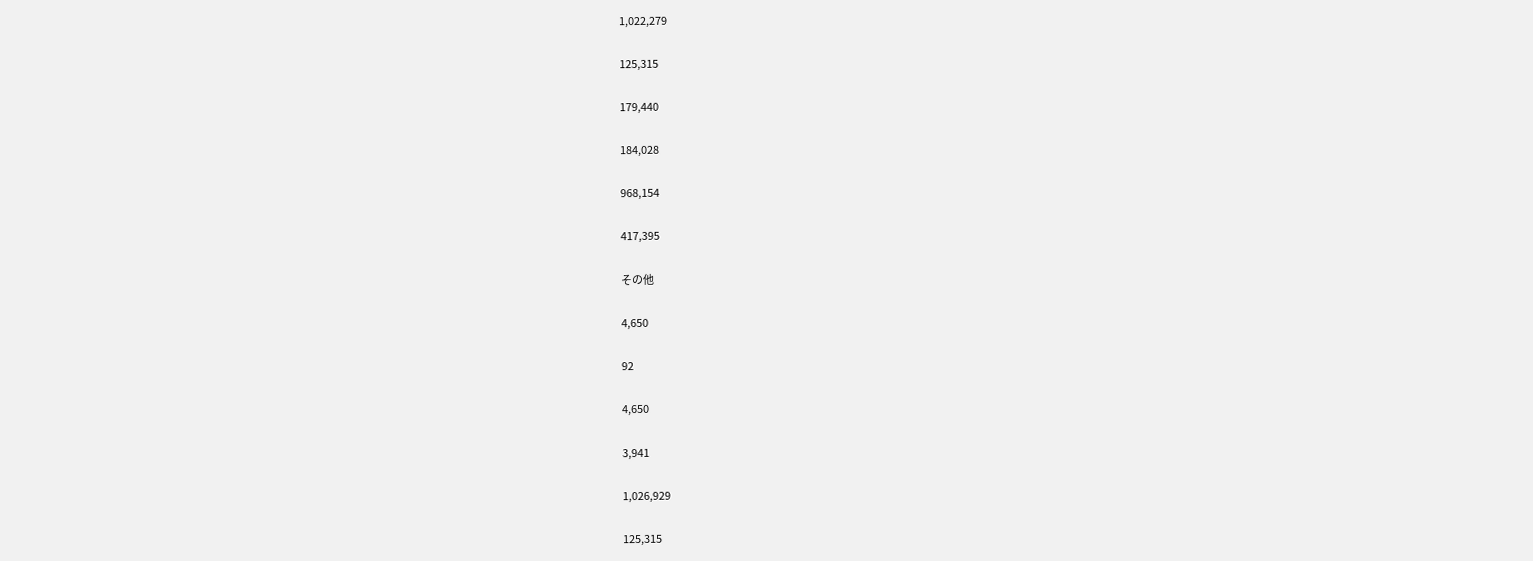1,022,279

125,315

179,440

184,028

968,154

417,395

その他

4,650

92

4,650

3,941

1,026,929

125,315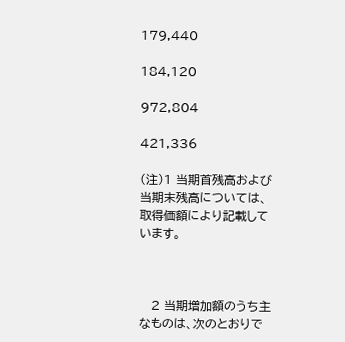179,440

184,120

972,804

421,336

(注)1 当期首残高および当期末残高については、取得価額により記載しています。



   2 当期増加額のうち主なものは、次のとおりで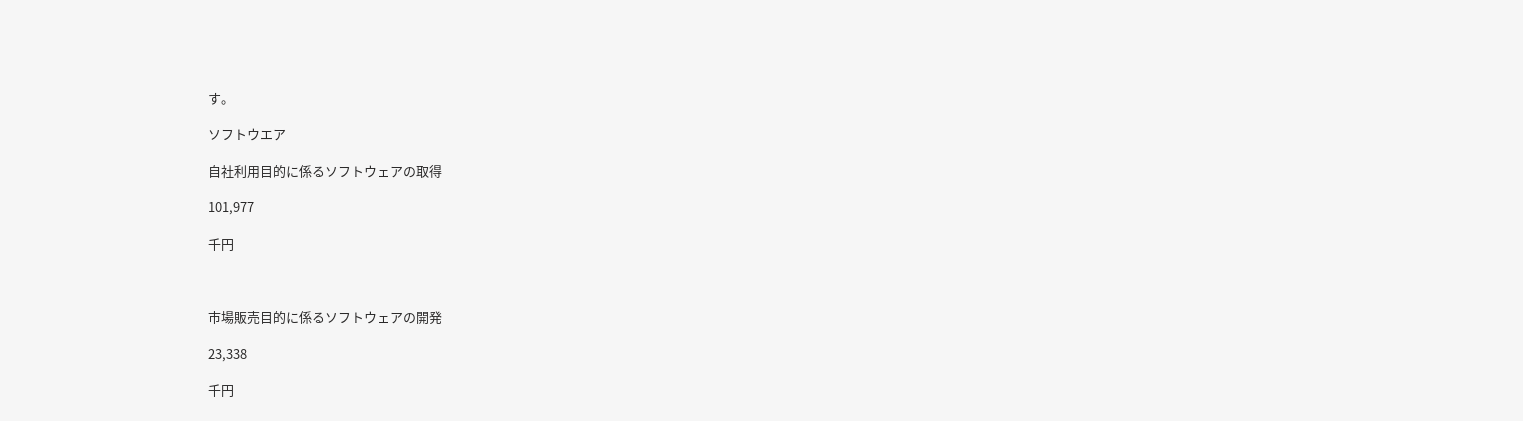す。

ソフトウエア

自社利用目的に係るソフトウェアの取得

101,977

千円



市場販売目的に係るソフトウェアの開発

23,338

千円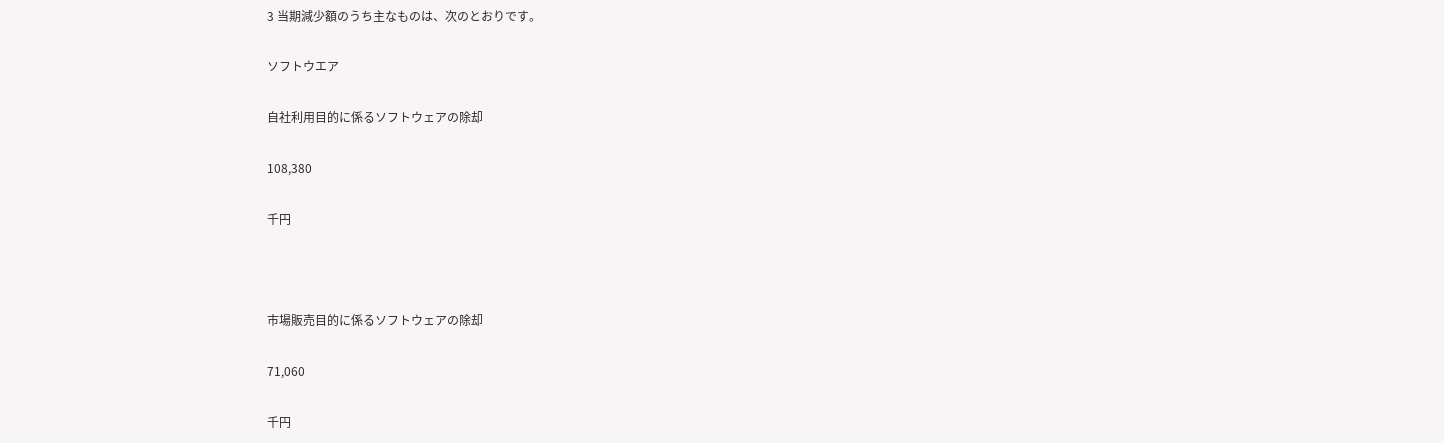3 当期減少額のうち主なものは、次のとおりです。

ソフトウエア

自社利用目的に係るソフトウェアの除却

108,380

千円



市場販売目的に係るソフトウェアの除却

71,060

千円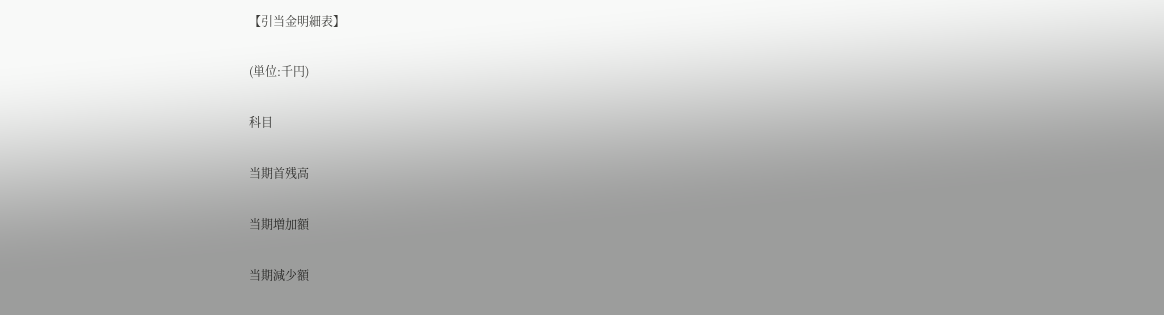【引当金明細表】

(単位:千円)

科目

当期首残高

当期増加額

当期減少額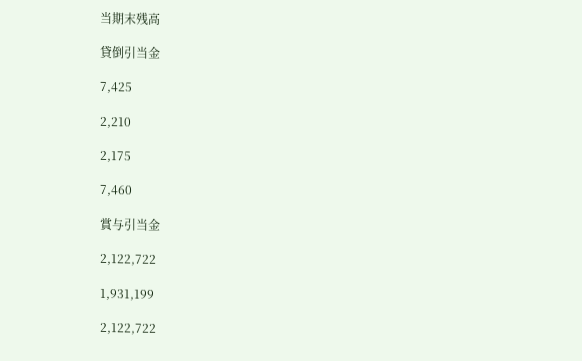当期末残高

貸倒引当金

7,425

2,210

2,175

7,460

賞与引当金

2,122,722

1,931,199

2,122,722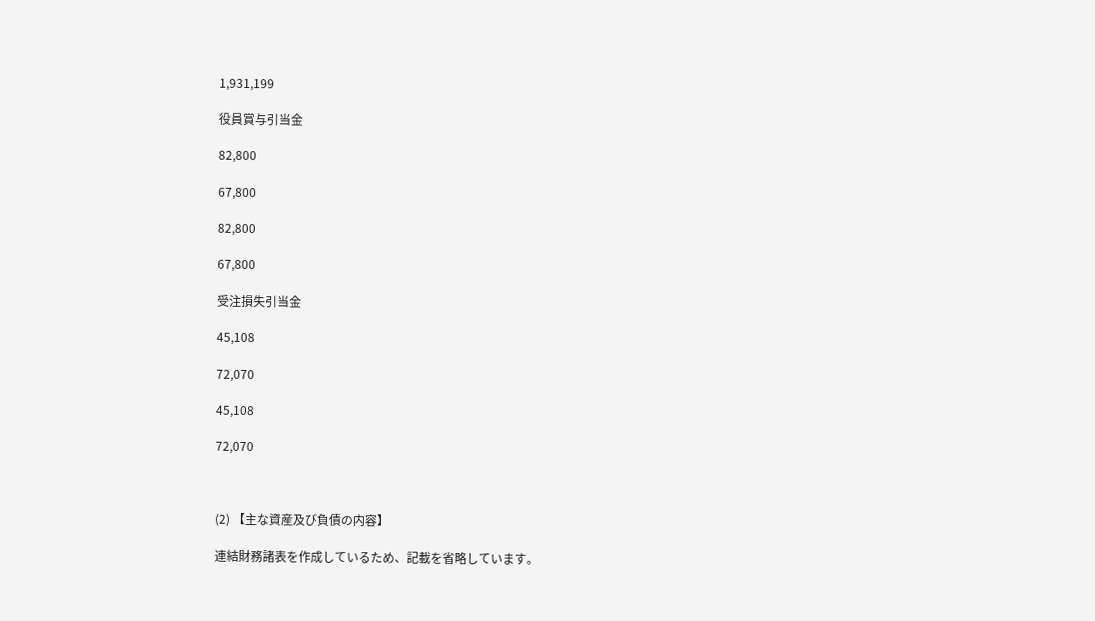1,931,199

役員賞与引当金

82,800

67,800

82,800

67,800

受注損失引当金

45,108

72,070

45,108

72,070



(2) 【主な資産及び負債の内容】

連結財務諸表を作成しているため、記載を省略しています。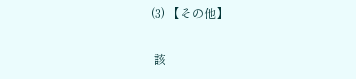(3) 【その他】

 該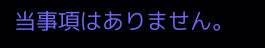当事項はありません。